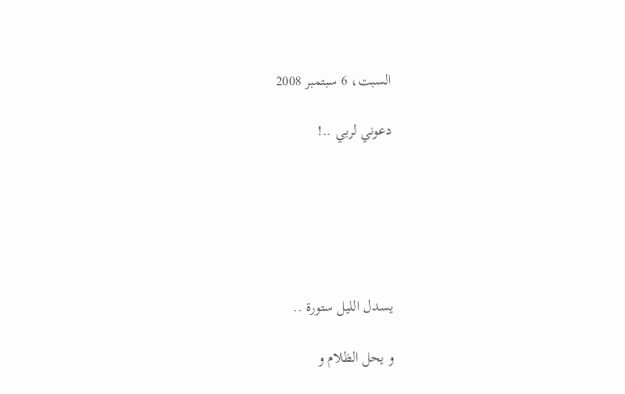السبت، 6 سبتمبر 2008

دعوني لربي ..!






يسدل الليل ستورة ..

و يحل الظلام و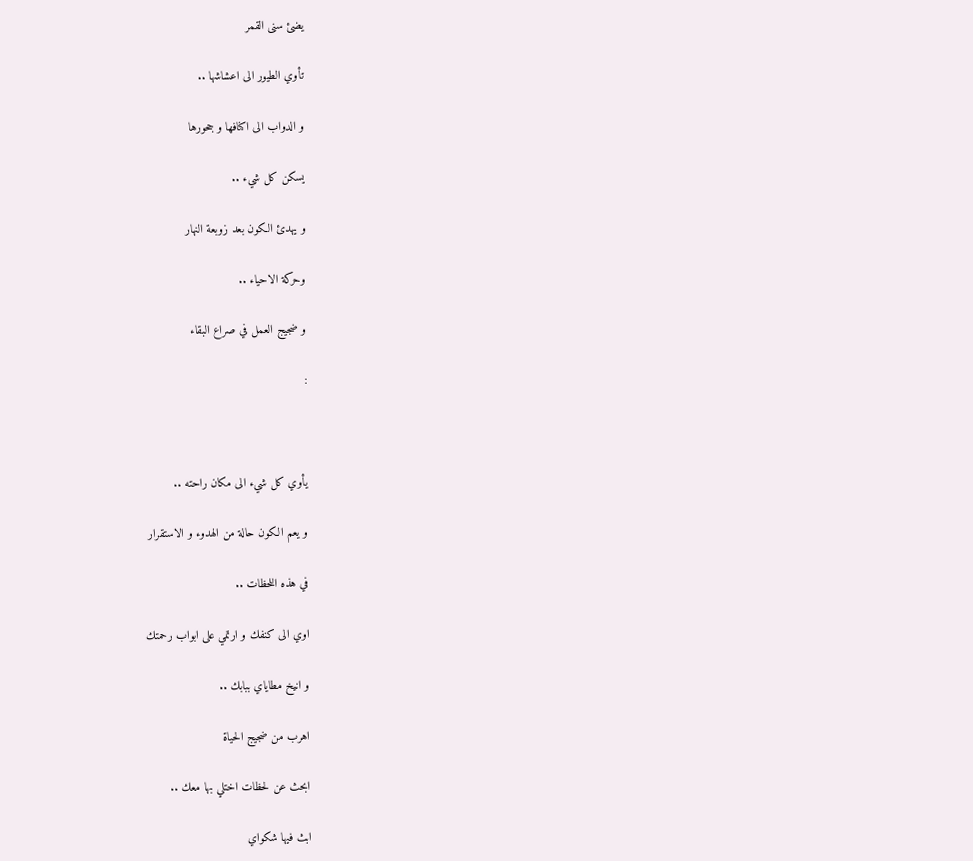يضئ سنى القمر

تأوي الطيور الى اعشاشها ..

و الدواب الى اكنافها و جحورها

يسكن كل شيء ..

و يهدئ الكون بعد زوبعة النهار

وحركة الاحياء ..

و ضجيج العمل في صراع البقاء

:



يأوي كل شيء الى مكان راحته ..

و يعم الكون حالة من الهدوء و الاستقرار

في هذه اللحظات ..

اوي الى كنفك و ارتمي على ابواب رحمتك

و انيخ مطاياي ببابك ..

اهرب من ضجيج الحياة

ابحث عن لحظات اختلي بها معك ..

ابث فيها شكواي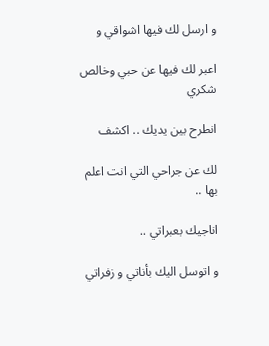و ارسل لك فيها اشواقي و

اعبر لك فيها عن حبي وخالص شكري

انطرح بين يديك .. اكشف

لك عن جراحي التي انت اعلم بها ..

اناجيك بعبراتي ..

و اتوسل اليك بأناتي و زفراتي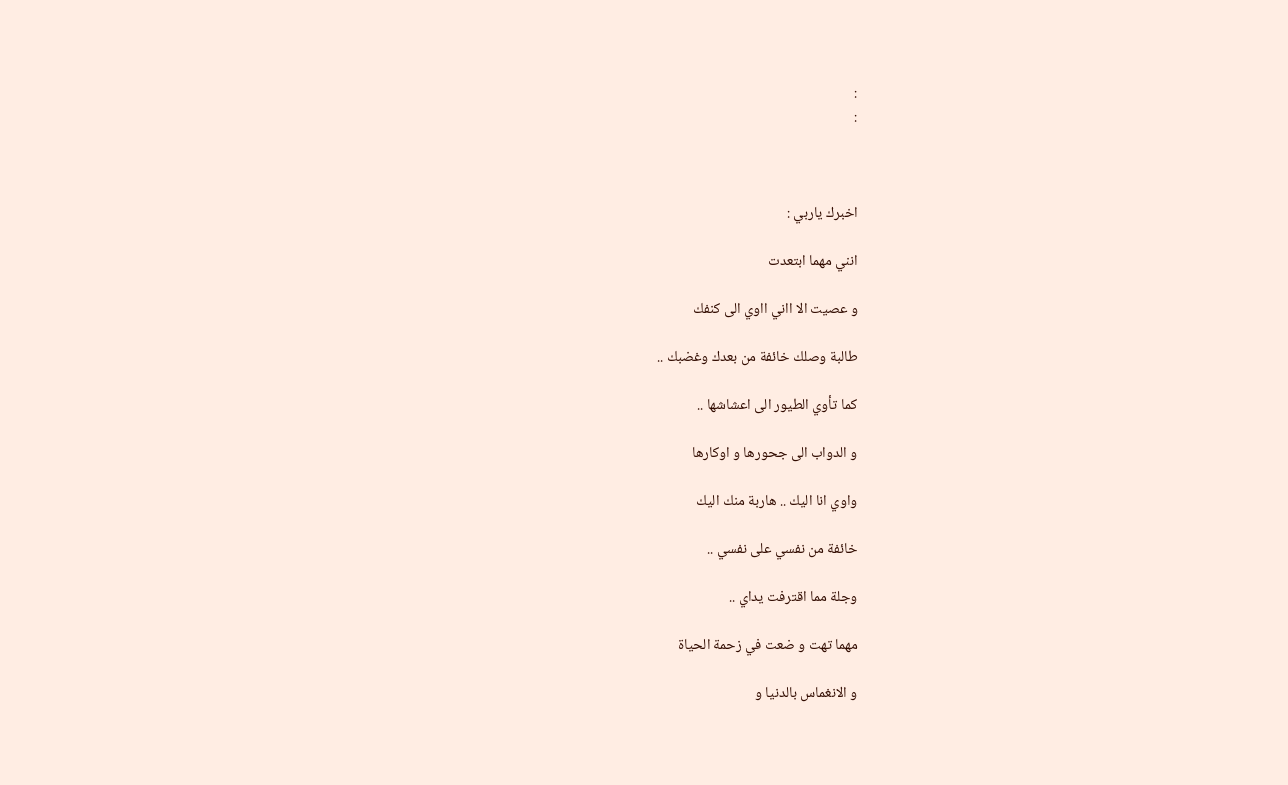:
:



اخبرك ياربي :

انني مهما ابتعدت

و عصيت الا ااني ااوي الى كنفك

طالبة وصلك خائفة من بعدك وغضبك ..

كما تأوي الطيور الى اعشاشها ..

و الدواب الى جحورها و اوكارها

واوي انا اليك .. هاربة منك اليك

خائفة من نفسي على نفسي ..

وجلة مما اقترفت يداي ..

مهما تهت و ضعت في زحمة الحياة

و الانغماس بالدنيا و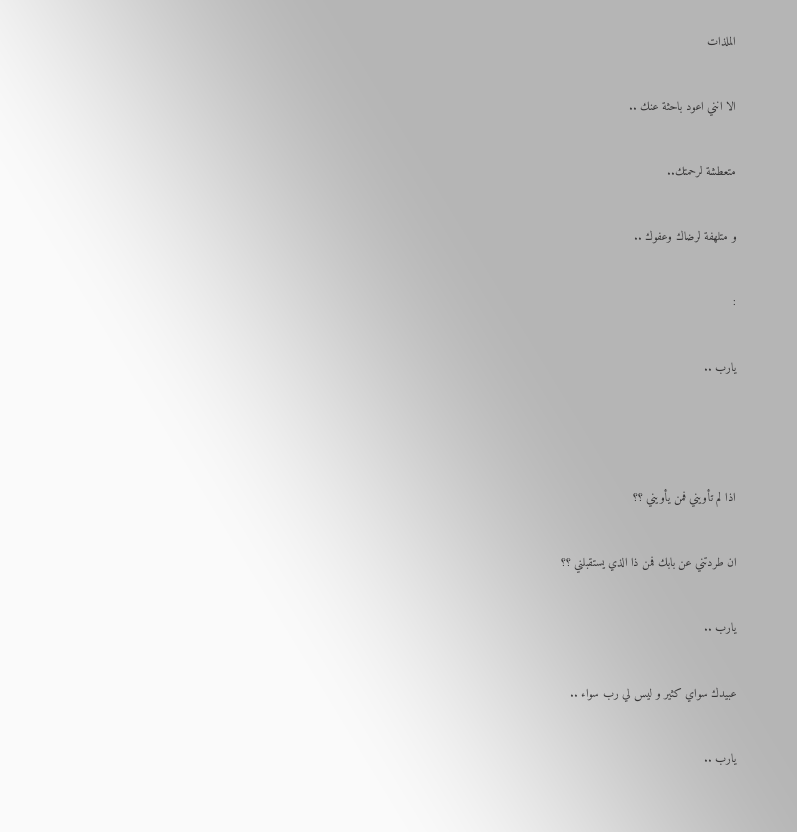الملذات

الا انني اعود باحثة عنك ..

متعطشة لرحمتك..

و متلهفة لرضاك وعفوك ..

:

يارب ..



اذا لم تأويني فمن يأويني ؟؟

ان طردتني عن بابك فمن ذا الذي يستقبلني ؟؟

يارب ..

عبيدك سواي كثير و ليس لي رب سواء ..

يارب ..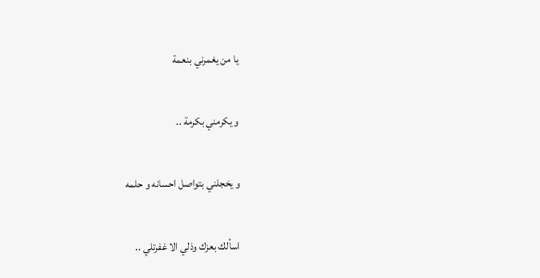يا من يغمرني بنعمة

و يكرمني بكرمة ..

و يخجلني بتواصل احسانه و حلمه

اسألك بعزك وذلي الا غفرتلي ..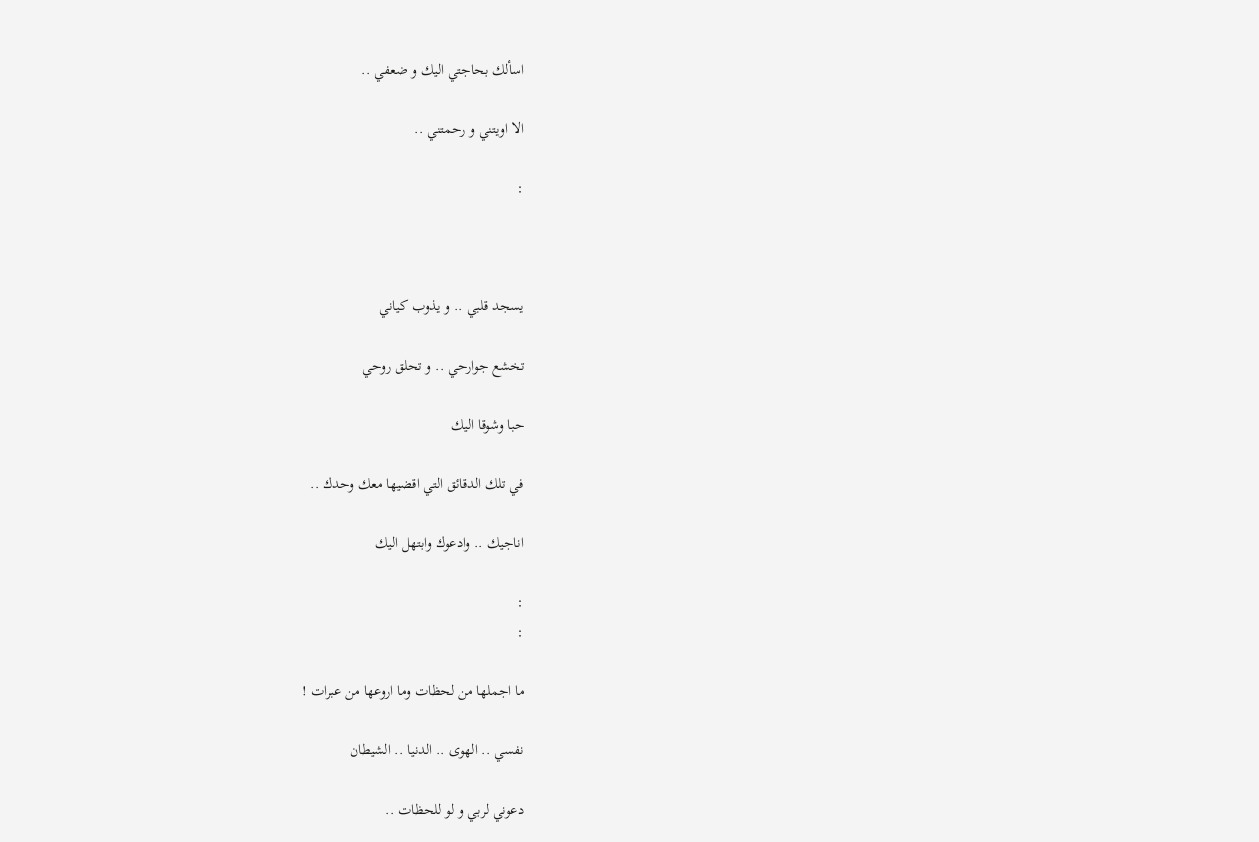اسألك بحاجتي اليك و ضعفي ..

الا اويتني و رحمتني ..

:



يسجد قلبي .. و يذوب كياني

تخشع جوارحي .. و تحلق روحي

حبا وشوقا اليك

في تلك الدقائق التي اقضيها معك وحدك ..

اناجيك .. وادعوك وابتهل اليك

:
:

ما اجملها من لحظات وما اروعها من عبرات !

نفسي .. الهوى .. الدنيا .. الشيطان

دعوني لربي و لو للحظات ..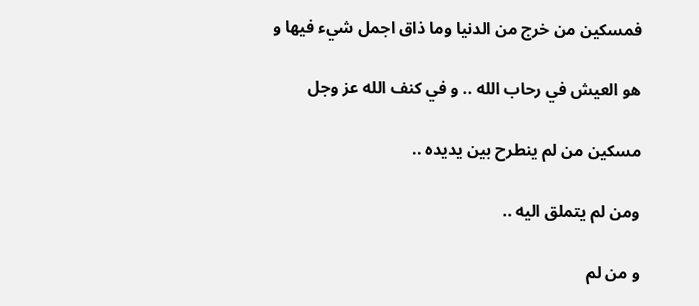فمسكين من خرج من الدنيا وما ذاق اجمل شيء فيها و

هو العيش في رحاب الله .. و في كنف الله عز وجل

مسكين من لم ينطرح بين يديده ..

ومن لم يتملق اليه ..

و من لم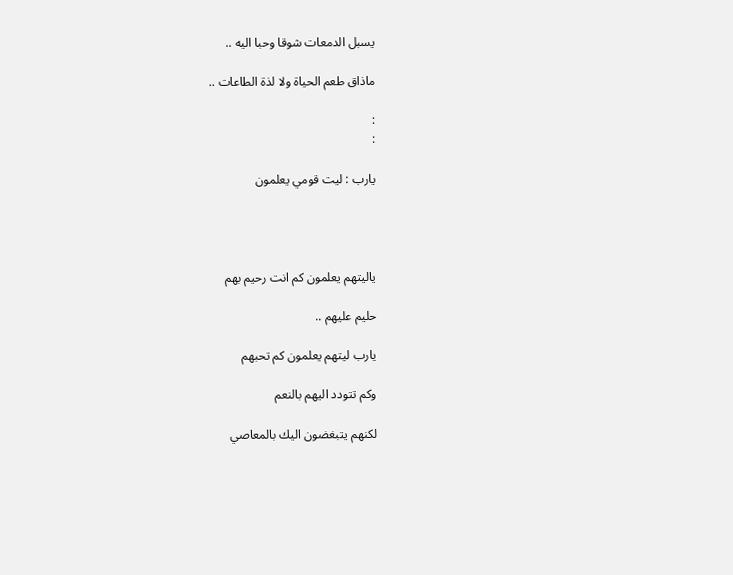يسبل الدمعات شوقا وحبا اليه ..

ماذاق طعم الحياة ولا لذة الطاعات ..

:
:

يارب : ليت قومي يعلمون




ياليتهم يعلمون كم انت رحيم بهم

حليم عليهم ..

يارب ليتهم يعلمون كم تحبهم

وكم تتودد اليهم بالنعم

لكنهم يتبغضون اليك بالمعاصي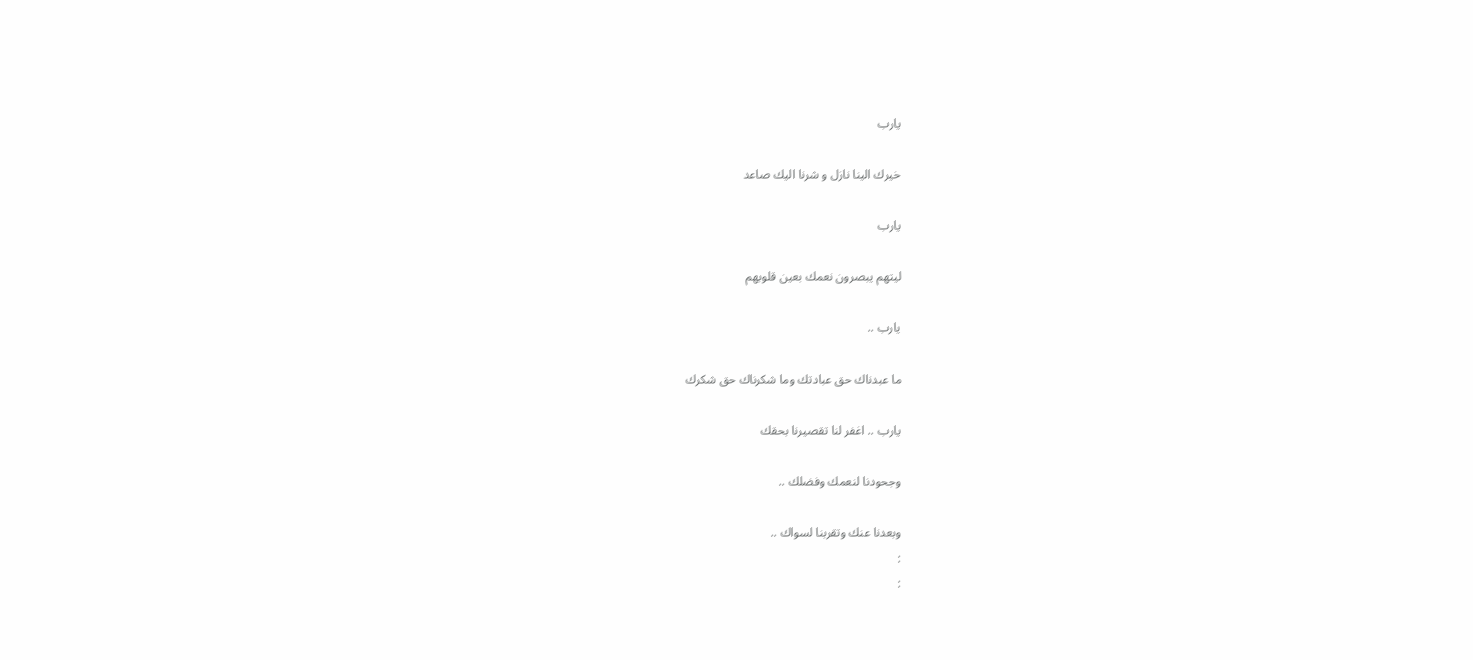يارب

خيرك الينا نازل و شرنا اليك صاعد

يارب

ليتهم يبصرون نعمك بعين قلوبهم

يارب ..

ما عبدناك حق عبادتك وما شكرناك حق شكرك

يارب .. اغفر لنا تقصيرنا بحقك

وجحودنا لنعمك وفضلك ..

وبعدنا عنك وتقربنا لسواك ..
:
: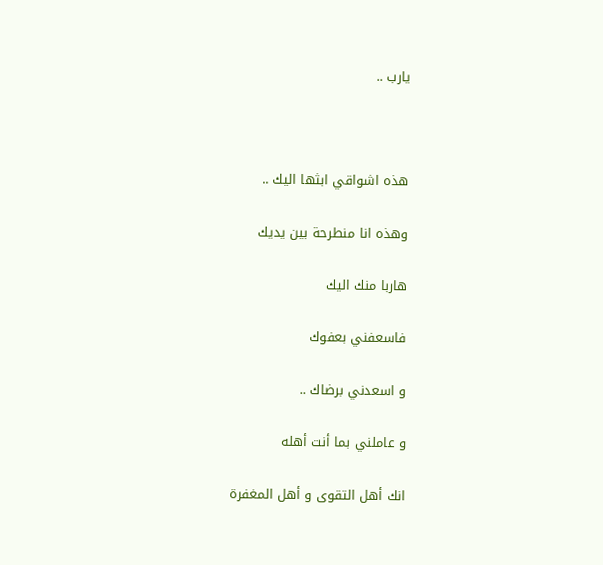يارب ..



هذه اشواقي ابثها اليك ..

وهذه انا منطرحة بين يديك

هاربا منك اليك

فاسعفني بعفوك

و اسعدني برضاك ..

و عاملني بما أنت أهله

انك أهل التقوى و أهل المغفرة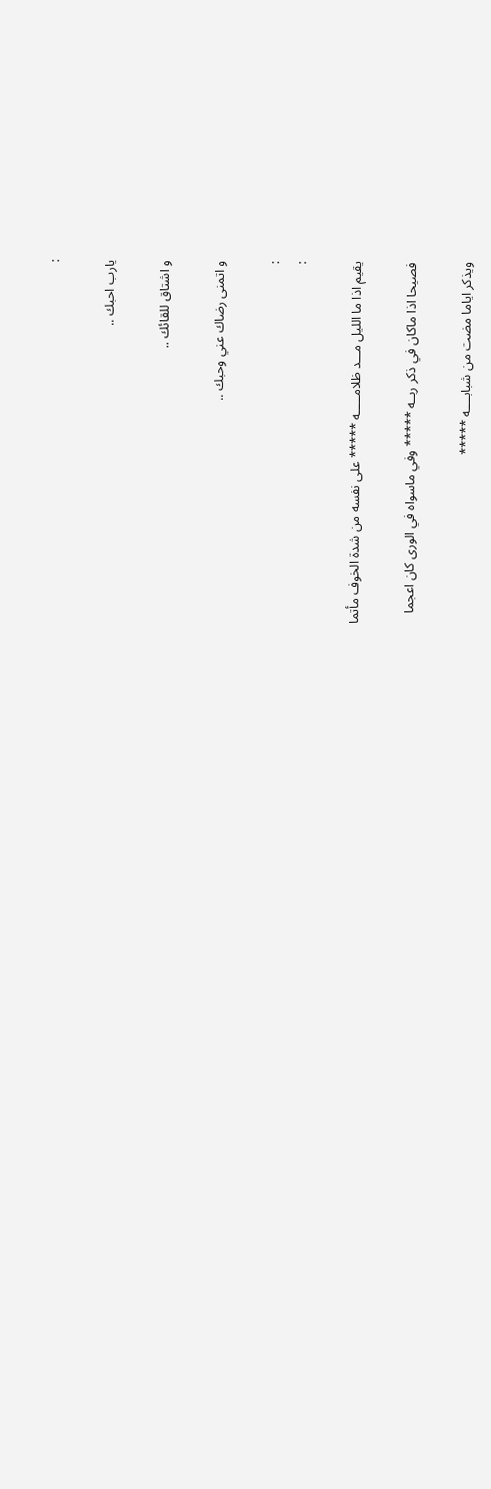:

يارب احبك ..

و اشتاق للقائك ..

و اتمنى رضاك عني وحبك ..

:
:

يقيم اذا ما الليل مـــد ظلامـــــه ***** على نفسه من شدة الخوف مأتما

فصيحا اذا ماكان في ذكر ربــه ***** وفي ماسواه في الورى كان اعجما

ويذكر اياما مضت من شبابــــه *****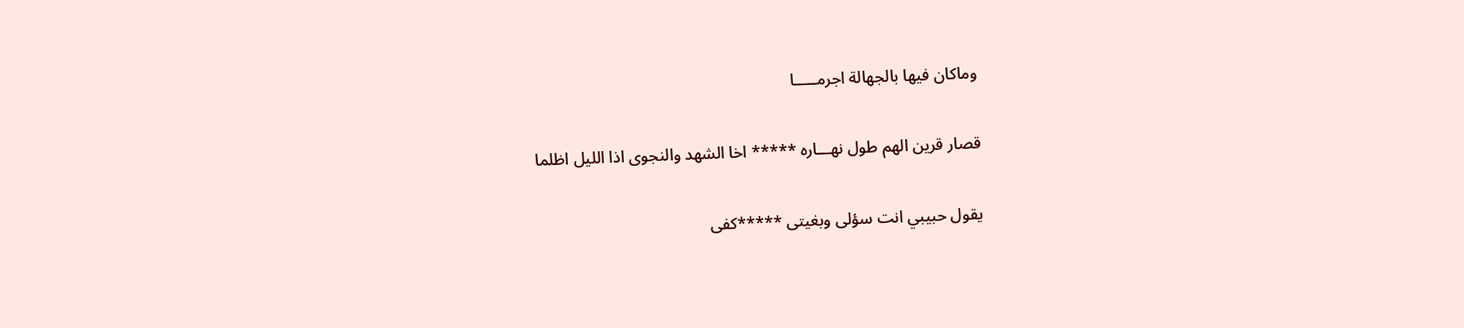وماكان فيها بالجهالة اجرمـــــا

قصار قرين الهم طول نهـــاره ***** اخا الشهد والنجوى اذا الليل اظلما

يقول حبيبي انت سؤلى وبغيتى *****كفى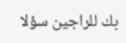بك للراجين سؤلا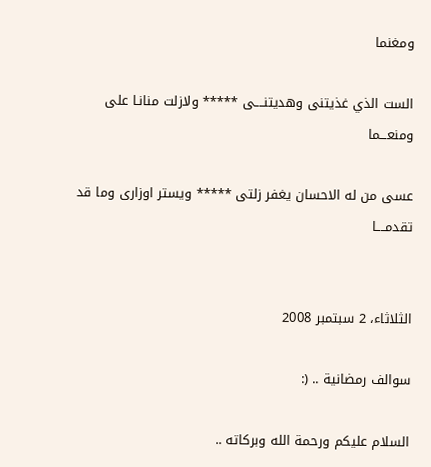ومغنما

الست الذي غذيتنى وهديتنــــى ***** ولازلت منانـا على ومنعـــما

عسى من له الاحسان يغفر زلتى ***** ويستر اوزارى وما قد تقدمــــا


الثلاثاء، 2 سبتمبر 2008

سوالف رمضانية .. (:

السلام عليكم ورحمة الله وبركاته ..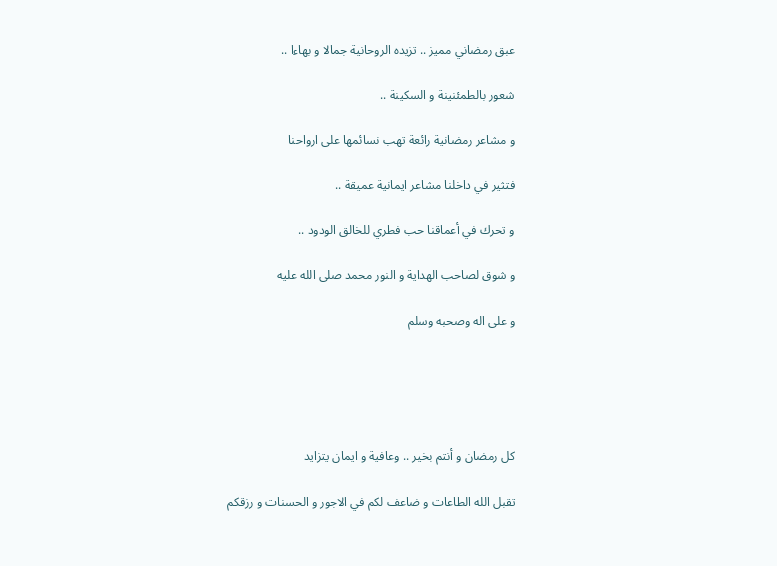عبق رمضاني مميز .. تزيده الروحانية جمالا و بهاءا ..

شعور بالطمئنينة و السكينة ..

و مشاعر رمضانية رائعة تهب نسائمها على ارواحنا

فتثير في داخلنا مشاعر ايمانية عميقة ..

و تحرك في أعماقنا حب فطري للخالق الودود ..

و شوق لصاحب الهداية و النور محمد صلى الله عليه

و على اله وصحبه وسلم





كل رمضان و أنتم بخير .. وعافية و ايمان يتزايد

تقبل الله الطاعات و ضاعف لكم في الاجور و الحسنات و رزقكم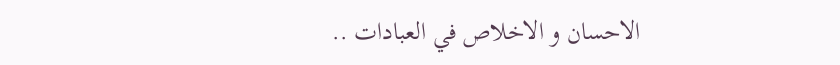الاحسان و الاخلاص في العبادات ..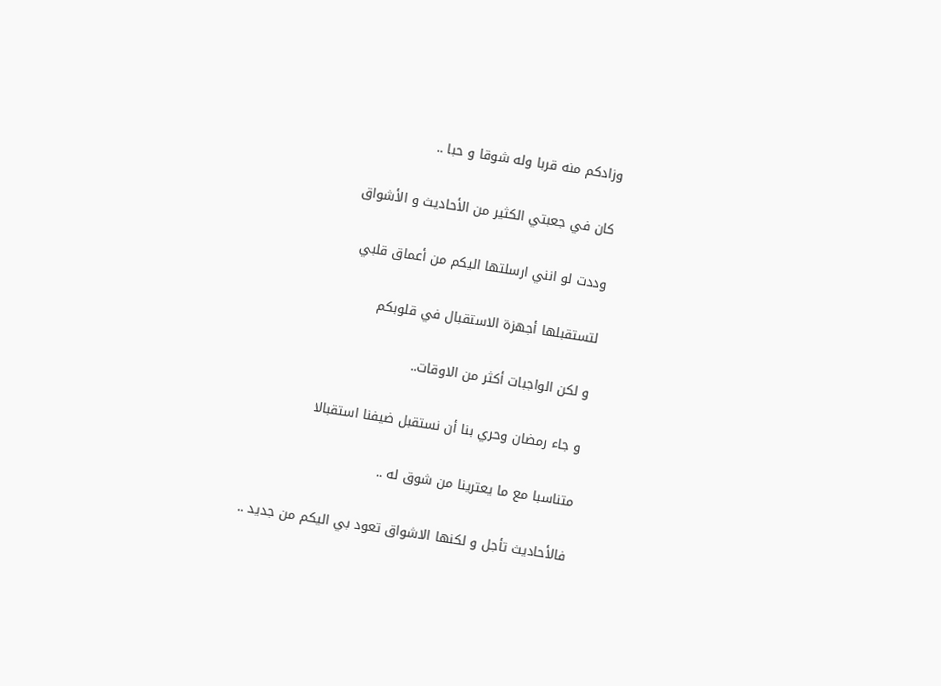وزادكم منه قربا وله شوقا و حبا ..

كان في جعبتي الكثير من الأحاديث و الأشواق

وددت لو انني ارسلتها اليكم من أعماق قلبي

لتستقبلها أجهزة الاستقبال في قلوبكم

و لكن الواجبات أكثر من الاوقات..

و جاء رمضان وحري بنا أن نستقبل ضيفنا استقبالا

متناسبا مع ما يعترينا من شوق له ..

فالأحاديث تأجل و لكنها الاشواق تعود بي اليكم من جديد ..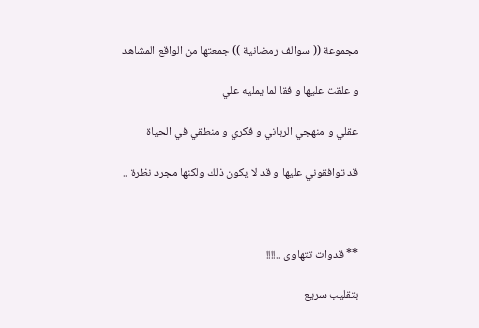مجموعة (( سوالف رمضانية )) جمعتها من الواقع المشاهد

و علقت عليها و فقا لما يمليه علي

عقلي و منهجي الرباني و فكري و منطقي في الحياة

قد توافقوني عليها و قد لا يكون ذلك ولكنها مجرد نظرة ..



** قدوات تتهاوى ..!!!!

بتقليب سريع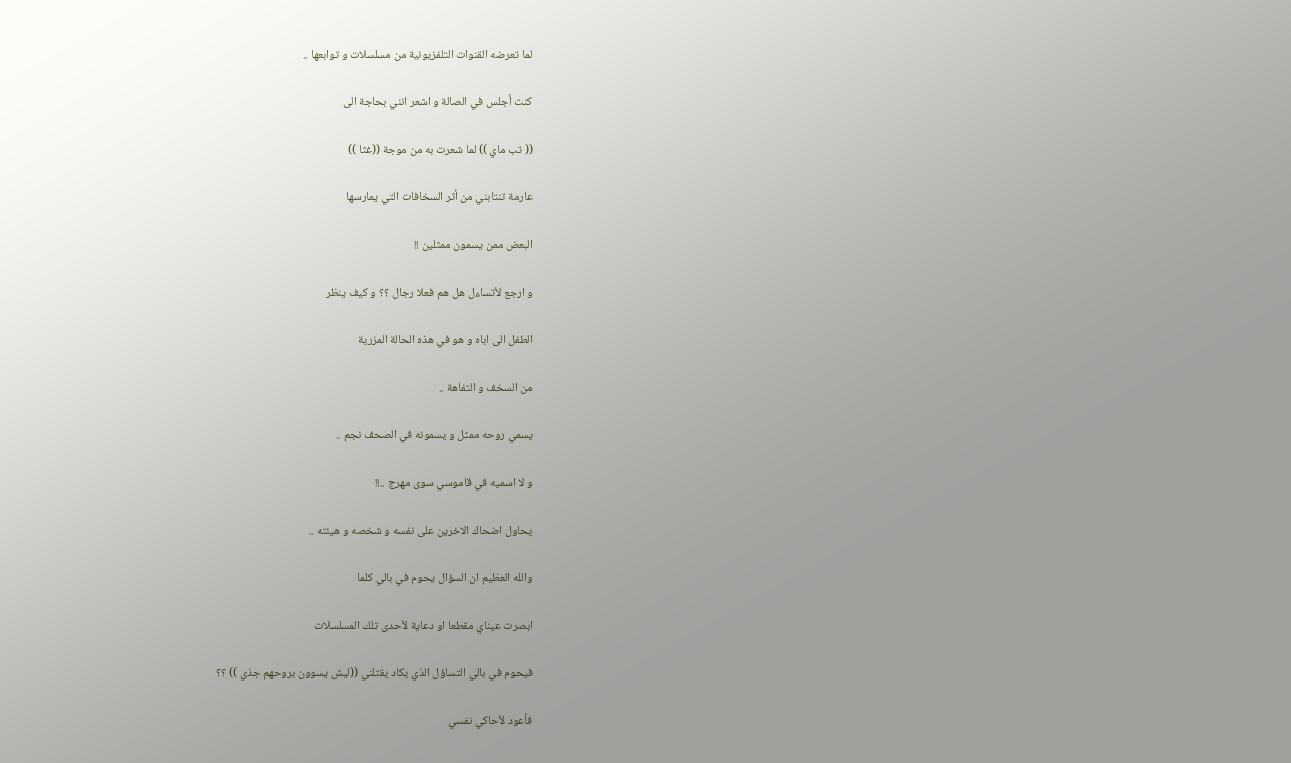لما تعرضه القنوات التلفزيونية من مسلسلات و توابعها ..

كنت أجلس في الصالة و اشعر انني بحاجة الى

(( تب ماي )) لما شعرت به من موجة ((غثا ))

عارمة تنتابني من أثر السخافات التي يمارسها

البعض ممن يسمون ممثلين !!

و ارجع لأتساءل هل هم فعلا رجال ؟؟ و كيف ينظر

الطفل الى اباه و هو في هذه الحالة المزرية

من السخف و التفاهة ..

يسمي روحه ممثل و يسمونه في الصحف نجم ..

و لا اسميه في قاموسي سوى مهرج ..!!

يحاول اضحاك الاخرين على نفسه و شخصه و هيئته ..

والله العظيم ان السؤال يحوم في بالي كلما

ابصرت عيناي مقطعا او دعاية لأحدى تلك المسلسلات

فيحوم في بالي التساؤل الذي يكاد يقتلني ((ليش يسوون بروحهم جذي )) ؟؟

فأعود لأحاكي نفسي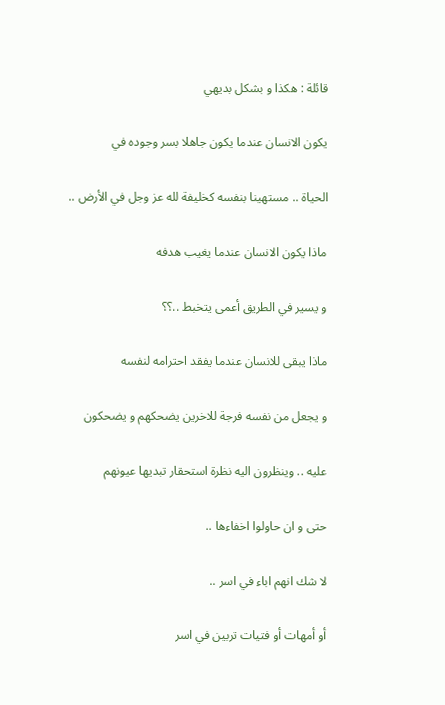قائلة : هكذا و بشكل بديهي

يكون الانسان عندما يكون جاهلا بسر وجوده في

الحياة .. مستهينا بنفسه كخليفة لله عز وجل في الأرض ..

ماذا يكون الانسان عندما يغيب هدفه

و يسير في الطريق أعمى يتخبط ..؟؟

ماذا يبقى للانسان عندما يفقد احترامه لنفسه

و يجعل من نفسه فرجة للاخرين يضحكهم و يضحكون

عليه .. وينظرون اليه نظرة استحقار تبديها عيونهم

حتى و ان حاولوا اخفاءها ..

لا شك انهم اباء في اسر ..

أو أمهات أو فتيات تربين في اسر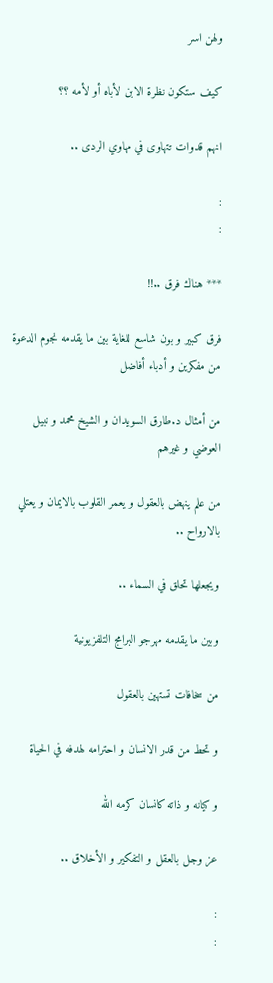ولهن اسر

كيف ستكون نظرة الابن لأباه أو لأمه ؟؟

انهم قدوات تتهاوى في مهاوي الردى ..

:
:

*** هناك فرق ..!!

فرق كبير و بون شاسع للغاية بين ما يقدمه نجوم الدعوة من مفكرين و أدباء أفاضل

من أمثال د.طارق السويدان و الشيخ محمد و نبيل العوضي و غيرهم

من علم ينهض بالعقول و يعمر القلوب بالايمان و يعتلي بالارواح ..

ويجعلها تحلق في السماء ..

وبين ما يقدمه مهرجو البرامج التلفزيونية

من سخافات تستهين بالعقول

و تحط من قدر الانسان و احترامه لهدفه في الحياة

و كيانه و ذاته كانسان كرمه الله

عز وجل بالعقل و التفكير و الأخلاق ..

:
: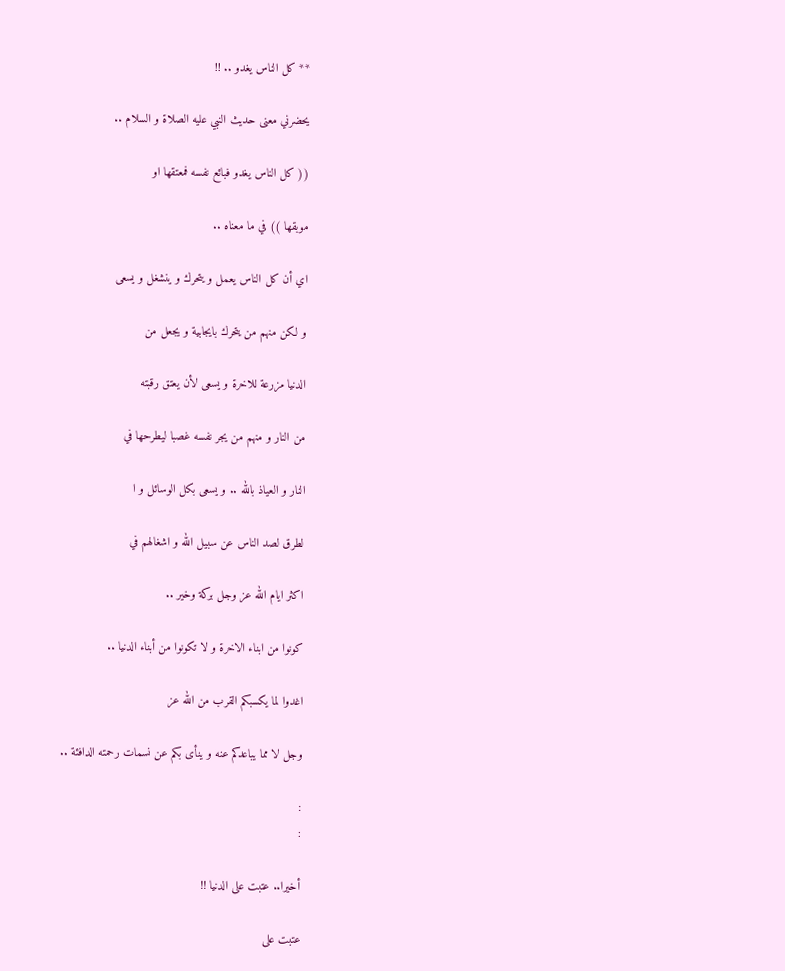** كل الناس يغدو .. !!

يحضرني معنى حديث النبي عليه الصلاة و السلام ..

(( كل الناس يغدو فبائع نفسه فمعتقها او

موبقها )) في ما معناه ..

اي أن كل الناس يعمل و يتحرك و ينشغل و يسعى

و لكن منهم من يتحرك بايجابية و يجعل من

الدنيا مزرعة للاخرة و يسعى لأن يعتق رقبته

من النار و منهم من يجر نفسه غصبا ليطرحها في

النار و العياذ بالله .. و يسعى بكل الوسائل و ا

لطرق لصد الناس عن سبيل الله و اشغالهم في

اكثر ايام الله عز وجل بركة وخير ..

كونوا من ابناء الاخرة و لا تكونوا من أبناء الدنيا ..

اغدوا لما يكسبكم القرب من الله عز

وجل لا مما يباعدكم عنه و ينأى بكم عن نسمات رحمته الدافئة ..

:
:

أخيرا.. عتبت على الدنيا !!

عتبت على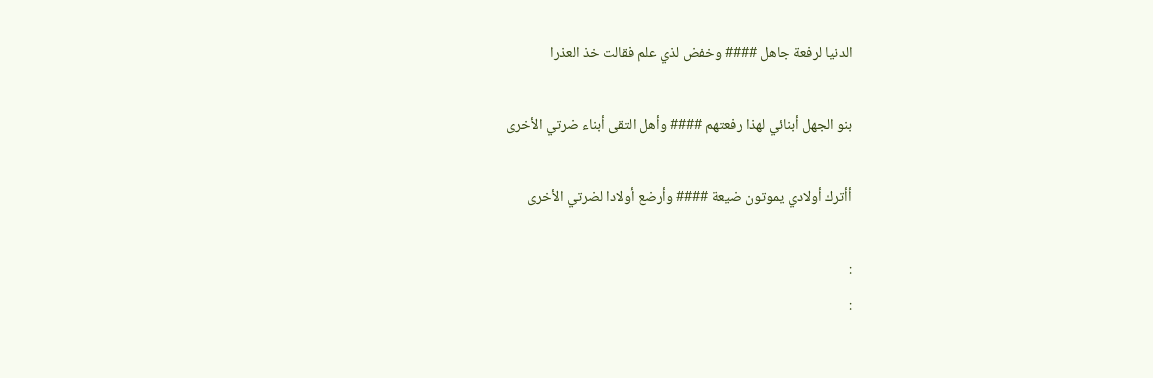الدنيا لرفعة جاهل #### وخفض لذي علم فقالت خذ العذرا

بنو الجهل أبنائي لهذا رفعتهم #### وأهل التقى أبناء ضرتي الأخرى

أأترك أولادي يموتون ضيعة #### وأرضع أولادا لضرتي الأخرى

:
: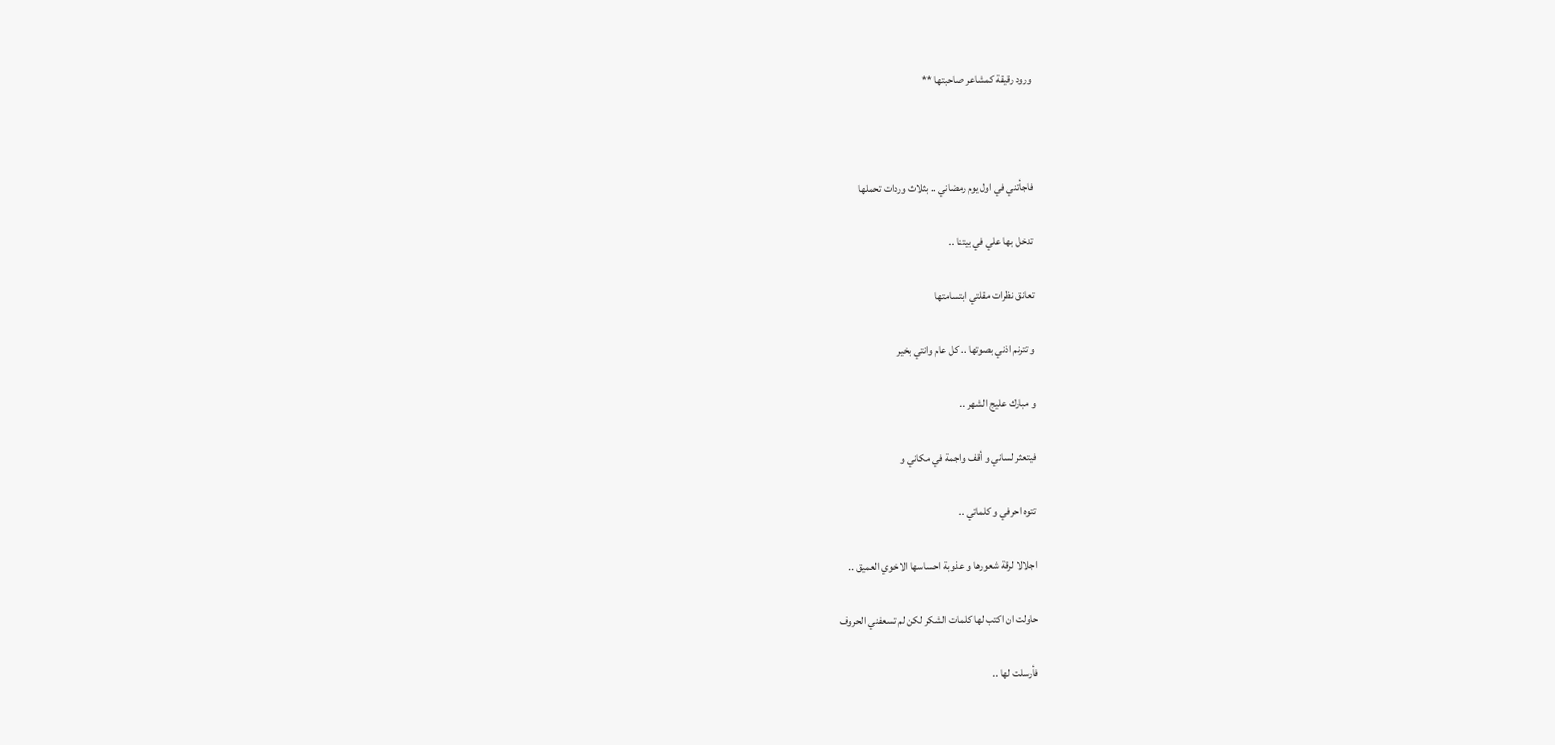ورود رقيقة كمشاعر صاحبتها **



فاجأتني في اول يوم رمضاني .. بثلاث وردات تحملها

تدخل بها علي في بيتنا ..

تعانق نظرات مقلتي ابتسامتها

و تترنم اذني بصوتها .. كل عام وانتي بخير

و مبارك عليج الشهر ..

فيتعثر لساني و أقف واجمة في مكاني و

تتوه احرفي و كلماتي ..

اجلالا لرقة شعورها و عذوبة احساسها الاخوي العميق ..

حاولت ان اكتب لها كلمات الشكر لكن لم تسعفني الحروف

فأرسلت لها ..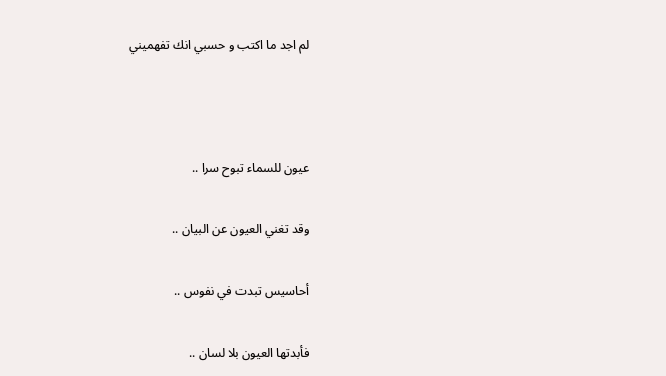لم اجد ما اكتب و حسبي انك تفهميني



عيون للسماء تبوح سرا ..

وقد تغني العيون عن البيان ..

أحاسيس تبدت في نفوس ..

فأبدتها العيون بلا لسان ..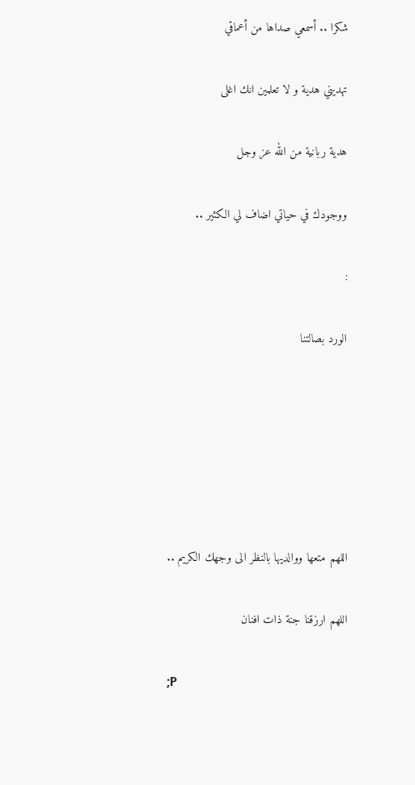شكرا .. أسمعي صداها من أعماقي

تهديني هدية و لا تعلمين انك اغلى

هدية ربانية من الله عز وجل

ووجودك في حياتي اضاف لي الكثير ..

:

الورد بصالتنا






اللهم متعها ووالديها بالنظر الى وجهك الكريم ..

اللهم ارزقنا جنة ذات افنان

;P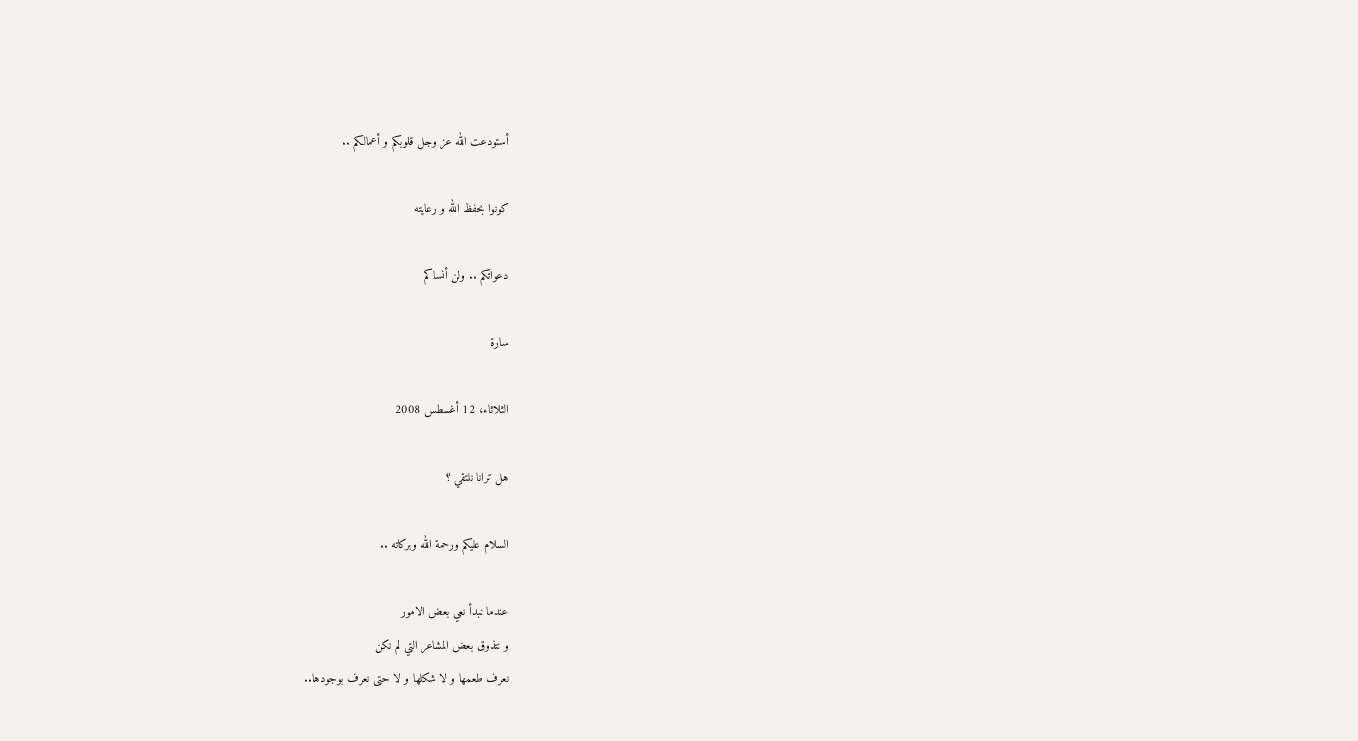أستودعت الله عز وجل قلوبكم و أعمالكم ..

كونوا بحفظ الله و رعايته

دعواتكم .. ولن أنساكم

سارة

الثلاثاء، 12 أغسطس 2008

هل ترانا نلتقي ؟

السلام عليكم ورحمة الله وبركاته ..

عندما نبدأ نعي بعض الامور
و نتذوق بعض المشاعر التي لم نكن
نعرف طعمها و لا شكلها و لا حتى نعرف بوجودها..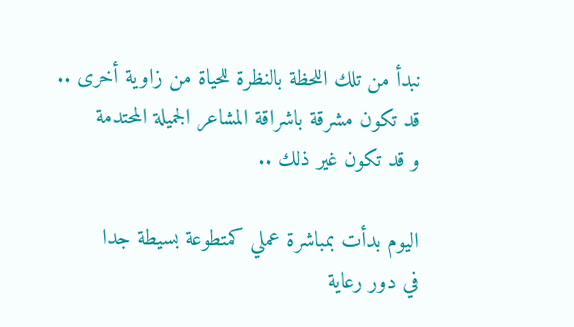نبدأ من تلك اللحظة بالنظرة للحياة من زاوية أخرى ..
قد تكون مشرقة باشراقة المشاعر الجميلة المحتدمة
و قد تكون غير ذلك ..

اليوم بدأت بمباشرة عملي كمتطوعة بسيطة جدا
في دور رعاية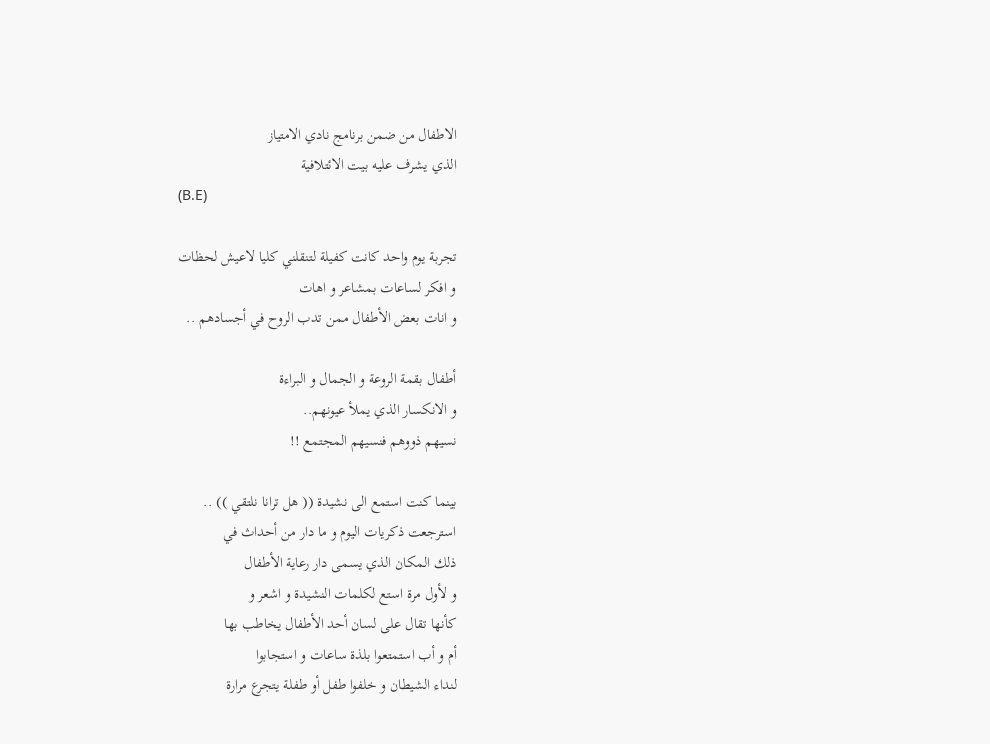الاطفال من ضمن برنامج نادي الامتياز
الذي يشرف عليه بيت الائتلافية
(B.E)

تجربة يوم واحد كانت كفيلة لتنقلني كليا لاعيش لحظات
و افكر لساعات بمشاعر و اهات
و انات بعض الأطفال ممن تدب الروح في أجسادهم ..

أطفال بقمة الروعة و الجمال و البراءة
و الانكسار الذي يملأ عيونهم..
نسيهم ذووهم فنسيهم المجتمع !!

بينما كنت استمع الى نشيدة (( هل ترانا نلتقي )) ..
استرجعت ذكريات اليوم و ما دار من أحداث في
ذلك المكان الذي يسمى دار رعاية الأطفال
و لأول مرة استع لكلمات النشيدة و اشعر و
كأنها تقال على لسان أحد الأطفال يخاطب بها
أم و أب استمتعوا بلذة ساعات و استجابوا
لنداء الشيطان و خلفوا طفل أو طفلة يتجرع مرارة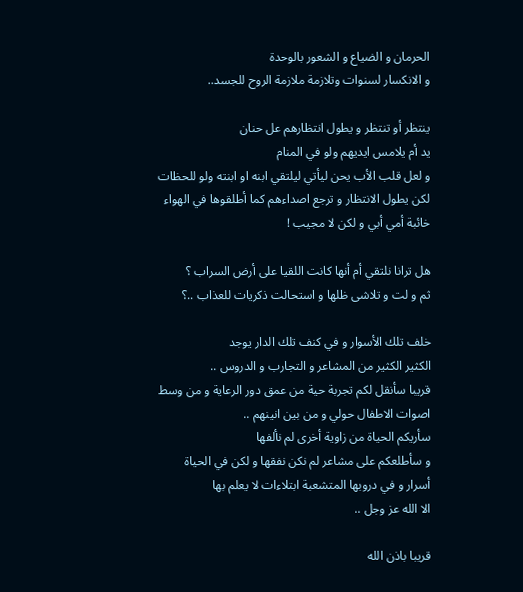الحرمان و الضياع و الشعور بالوحدة
و الانكسار لسنوات وتلازمة ملازمة الروح للجسد..

ينتظر أو تنتظر و يطول انتظارهم عل حنان
يد أم يلامس ايديهم ولو في المنام
و لعل قلب الأب يحن ليأتي ليلتقي ابنه او ابنته ولو للحظات
لكن يطول الانتظار و ترجع اصداءهم كما أطلقوها في الهواء
خائبة أمي أبي و لكن لا مجيب !

هل ترانا نلتقي أم أنها كانت اللقيا على أرض السراب ؟
ثم و لت و تلاشى ظلها و استحالت ذكريات للعذاب ..؟

خلف تلك الأسوار و في كنف تلك الدار يوجد
الكثير الكثير من المشاعر و التجارب و الدروس ..
قريبا سأنقل لكم تجربة حية من عمق دور الرعاية و من وسط
اصوات الاطفال حولي و من بين انينهم ..
سأريكم الحياة من زاوية أخرى لم نألفها
و سأطلعكم على مشاعر لم نكن نفقها و لكن في الحياة
أسرار و في دروبها المتشعبة ابتلاءات لا يعلم بها
الا الله عز وجل ..

قريبا باذن الله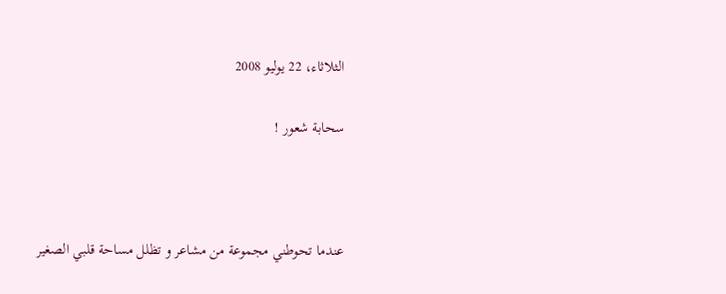الثلاثاء، 22 يوليو 2008

سحابة شعور !



عندما تحوطني مجموعة من مشاعر و تظلل مساحة قلبي الصغير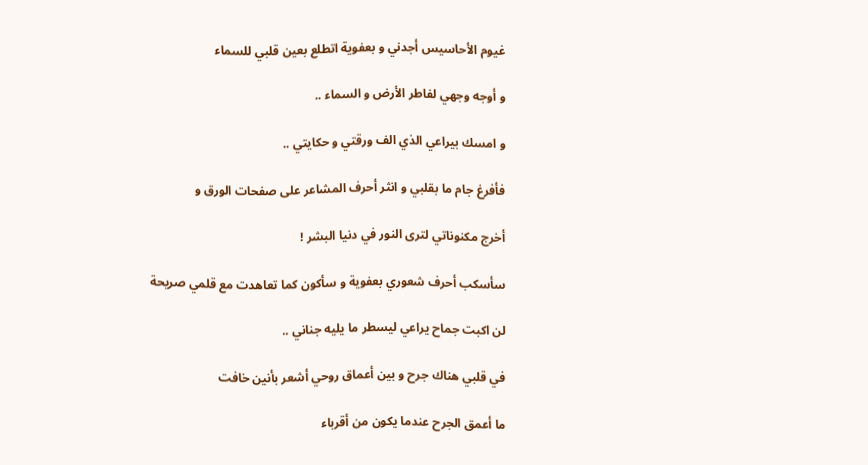غيوم الأحاسيس أجدني و بعفوية اتطلع بعين قلبي للسماء

و أوجه وجهي لفاطر الأرض و السماء ..

و امسك بيراعي الذي الف ورقتي و حكايتي ..

فأفرغ جام ما بقلبي و انثر أحرف المشاعر على صفحات الورق و

أخرج مكنوناتي لترى النور في دنيا البشر !

سأسكب أحرف شعوري بعفوية و سأكون كما تعاهدت مع قلمي صريحة

لن اكبت جماح يراعي ليسطر ما يليه جناني ..

في قلبي هناك جرح و بين أعماق روحي أشعر بأنين خافت

ما أعمق الجرح عندما يكون من أقرباء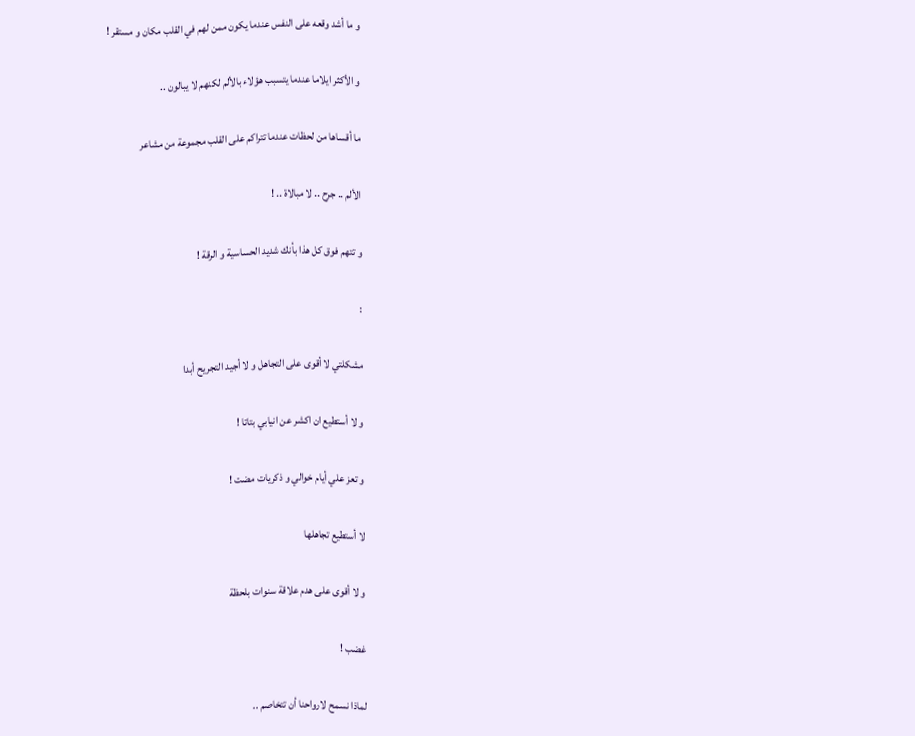و ما أشد وقعه على النفس عندما يكون ممن لهم في القلب مكان و مستقر !

و الأكثر ايلاما عندما يتسبب هؤلاء بالألم لكنهم لا يبالون ..

ما أقساها من لحظات عندما تتراكم على القلب مجموعة من مشاعر

الألم .. جرح .. لا مبالاة .. !

و تتهم فوق كل هذا بأنك شديد الحساسية و الرقة !

:

مشكلتي لا أقوى على التجاهل و لا أجيد التجريح أبدا

و لا أستطيع ان اكشر عن انيابي بتاتا !

و تعز علي أيام خوالي و ذكريات مضت !

لا أستطيع تجاهلها

و لا أقوى على هدم علاقة سنوات بلحظة

غضب !

لماذا نسمح لارواحنا أن تتخاصم ..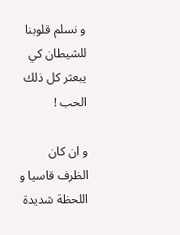و نسلم قلوبنا للشيطان كي يبعثر كل ذلك الحب !

و ان كان الظرف قاسيا و اللحظة شديدة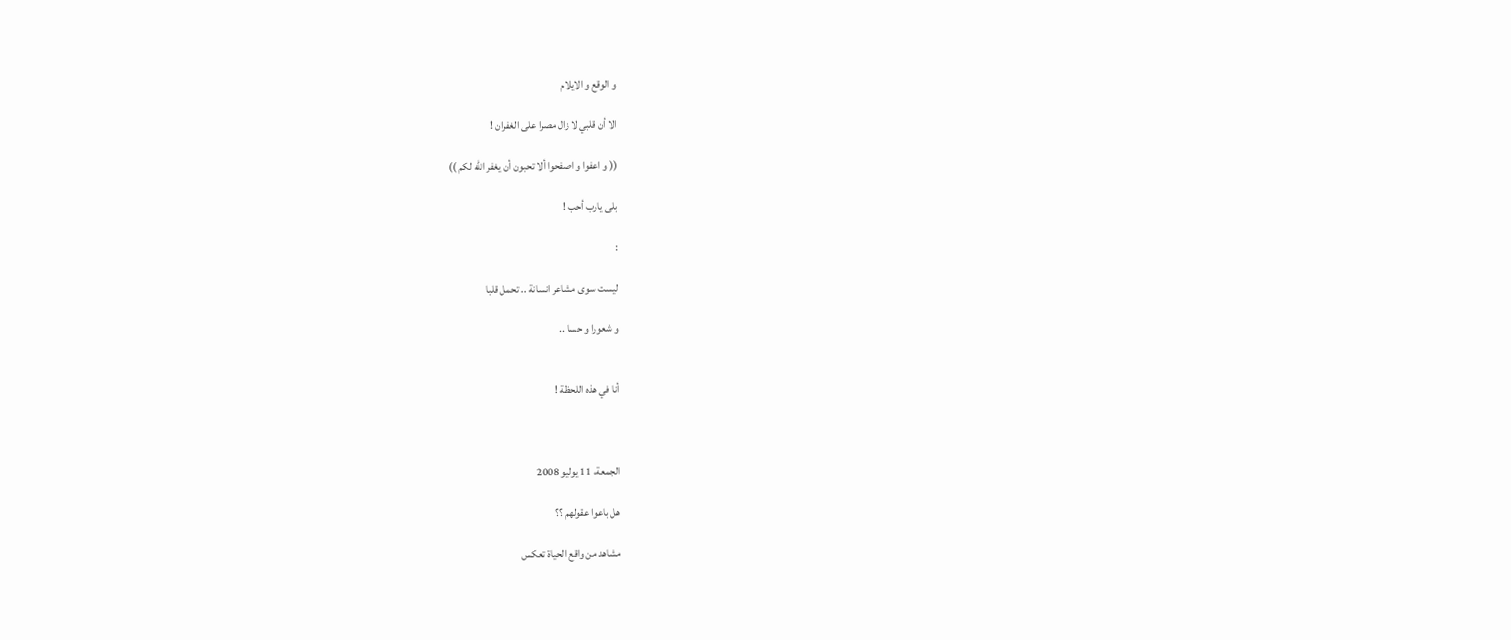و الوقع و الايلام

الا أن قلبي لا زال مصرا على الغفران !

(( و اعفوا و اصفحوا ألا تحبون أن يغفر الله لكم ))

بلى يارب أحب !

:

ليست سوى مشاعر انسانة .. تحمل قلبا

و شعورا و حسا ..


أنا في هذه اللحظة !



الجمعة، 11 يوليو 2008

هل باعوا عقولهم ؟؟

مشاهد من واقع الحياة تعكس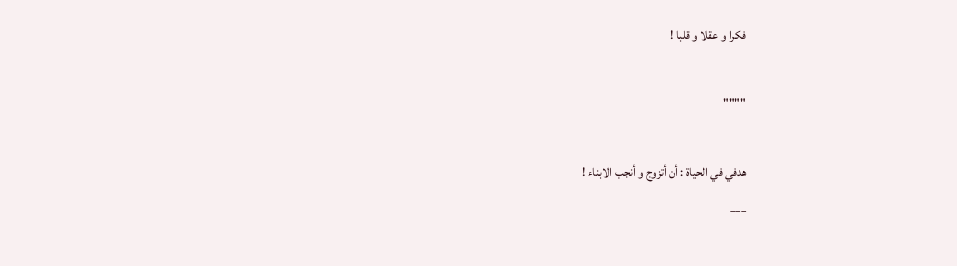فكرا و عقلا و قلبا !

""""

هدفي في الحياة : أن أتزوج و أنجب الابناء !
___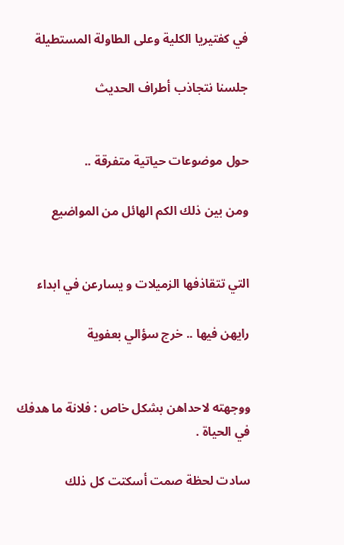في كفتيريا الكلية وعلى الطاولة المستطيلة

جلسنا نتجاذب أطراف الحديث


حول موضوعات حياتية متفرقة ..

ومن بين ذلك الكم الهائل من المواضيع


التي تتقاذفها الزميلات و يسارعن في ابداء

رايهن فيها .. خرج سؤالي بعفوية


ووجهته لاحداهن بشكل خاص : فلانة ما هدفك في الحياة .

سادت لحظة صمت أسكتت كل ذلك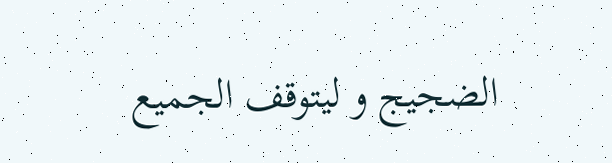الضجيج و ليتوقف الجميع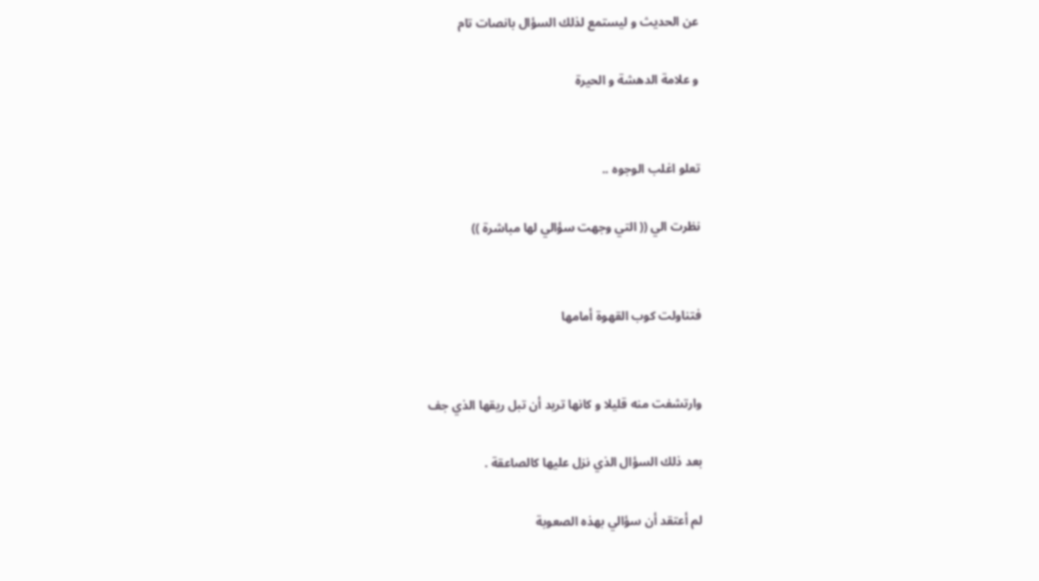عن الحديث و ليستمع لذلك السؤال بانصات تام

و علامة الدهشة و الحيرة


تعلو اغلب الوجوه ..

نظرت الي (( التي وجهت سؤالي لها مباشرة ))


فتناولت كوب القهوة أمامها


وارتشفت منه قليلا و كانها تريد أن تبل ريقها الذي جف

بعد ذلك السؤال الذي نزل عليها كالصاعقة .

لم أعتقد أن سؤالي بهذه الصعوبة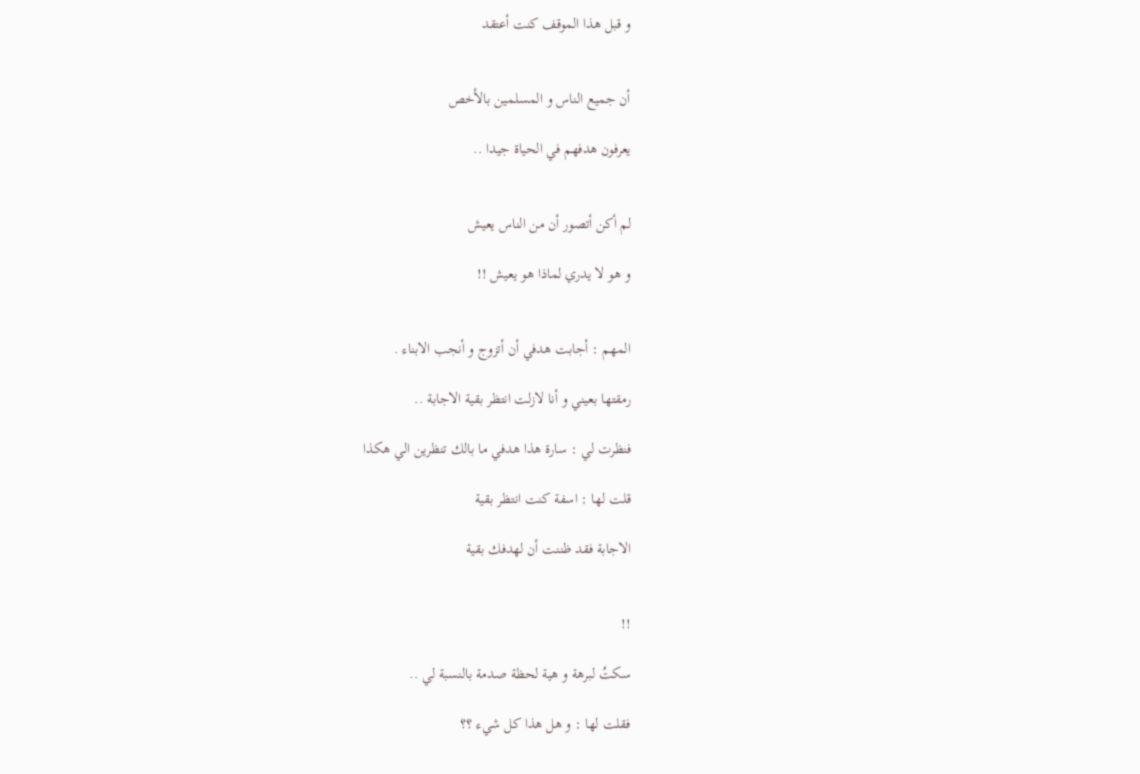و قبل هذا الموقف كنت أعتقد


أن جميع الناس و المسلمين بالأخص

يعرفون هدفهم في الحياة جيدا ..


لم أكن أتصور أن من الناس يعيش

و هو لا يدري لماذا هو يعيش !!


المهم : أجابت هدفي أن أتزوج و أنجب الابناء .

رمقتها بعيني و أنا لازلت انتظر بقية الاجابة ..

فنظرت لي : سارة هذا هدفي ما بالك تنظرين الي هكذا

قلت لها : اسفة كنت انتظر بقية

الاجابة فقد ظننت أن لهدفك بقية


!!

سكتُ لبرهة و هية لحظة صدمة بالنسبة لي ..

فقلت لها : و هل هذا كل شيء ؟؟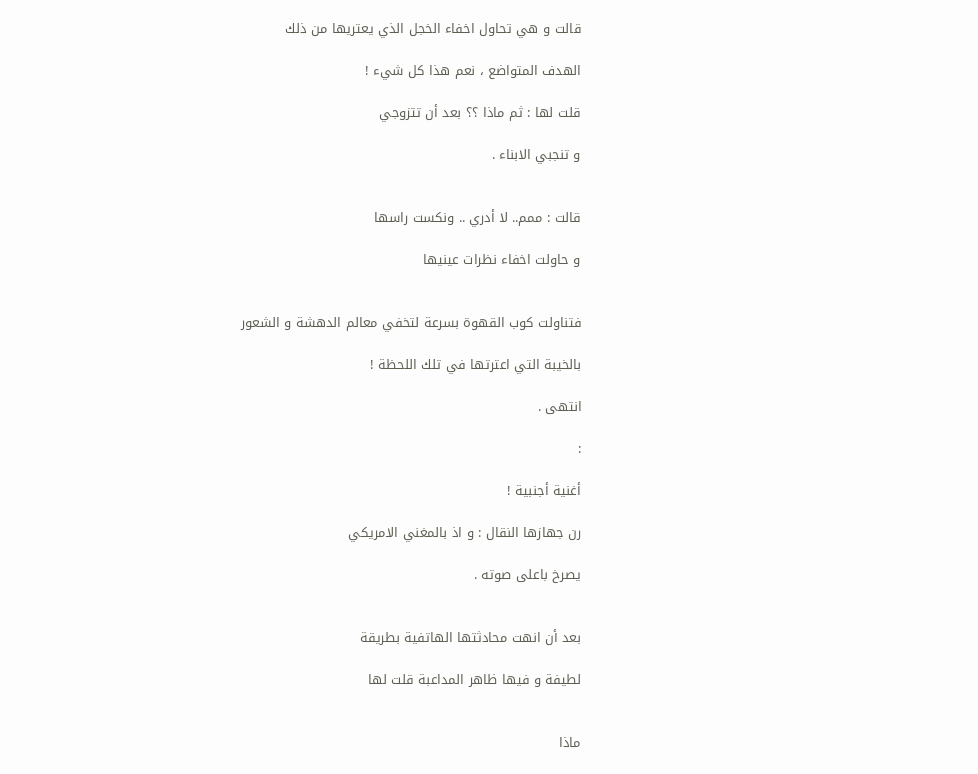قالت و هي تحاول اخفاء الخجل الذي يعتريها من ذلك

الهدف المتواضع ، نعم هذا كل شيء !

قلت لها : ثم ماذا ؟؟ بعد أن تتزوجي

و تنجبي الابناء .


قالت : ممم.. لا أدري .. ونكست راسها

و حاولت اخفاء نظرات عينيها


فتناولت كوب القهوة بسرعة لتخفي معالم الدهشة و الشعور

بالخيبة التي اعترتها في تلك اللحظة !

انتهى .

:

أغنية أجنبية !

رن جهازها النقال : و اذ بالمغني الامريكي

يصرخ باعلى صوته .


بعد أن انهت محادثتها الهاتفية بطريقة

لطيفة و فيها ظاهر المداعبة قلت لها


ماذا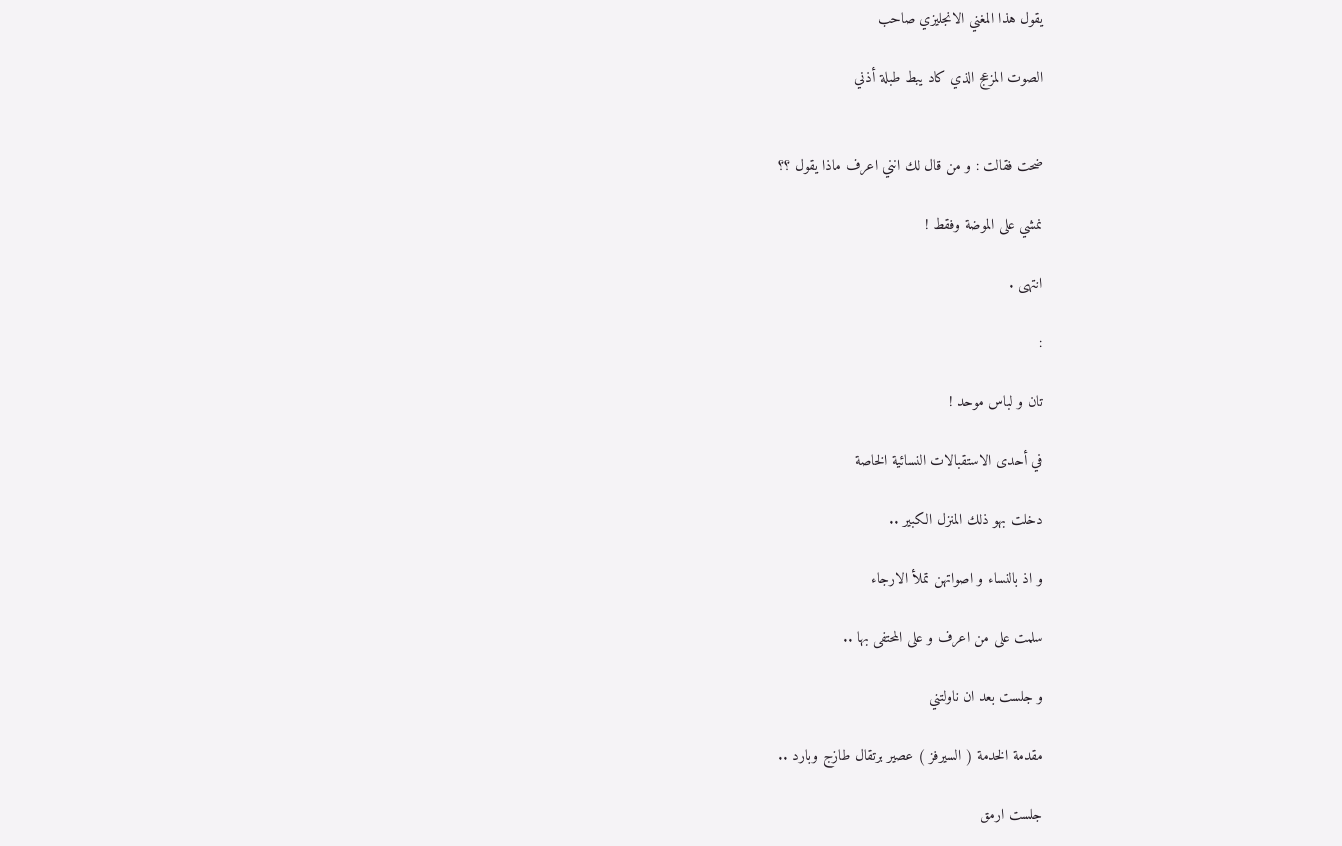يقول هذا المغني الانجليزي صاحب

الصوت المزعج الذي كاد يبط طبلة أذني


ضحت فقالت : و من قال لك انني اعرف ماذا يقول ؟؟

نمشي على الموضة وفقط !

انتهى .

:

تان و لباس موحد !

في أحدى الاستقبالات النسائية الخاصة

دخلت بهو ذلك المنزل الكبير ..

و اذ بالنساء و اصواتهن تملأ الارجاء

سلمت على من اعرف و على المحتفى بها ..

و جلست بعد ان ناولتني

مقدمة الخدمة ( السيرفز ) عصير برتقال طازج وبارد ..

جلست ارمق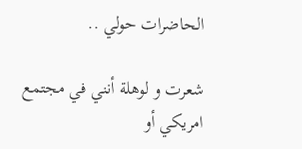الحاضرات حولي ..

شعرت و لوهلة أنني في مجتمع امريكي أو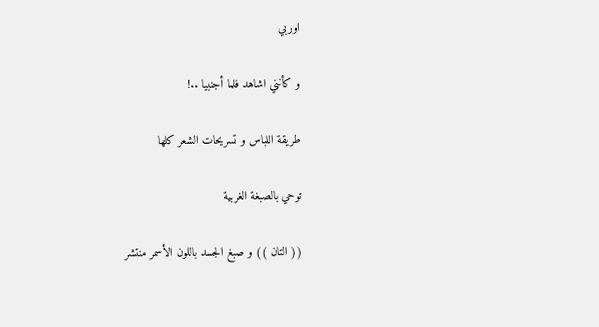اوربي

و كأنني اشاهد فلما أجنبيا ..!

طريقة اللباس و تسريحات الشعر كلها

توحي بالصبغة الغربية

(( التان )) و صبغ الجسد باللون الأسمر منتشر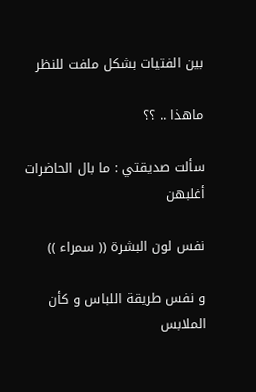بين الفتيات بشكل ملفت للنظر

ماهذا .. ؟؟

سألت صديقتي : ما بال الحاضرات أغلبهن

نفس لون البشرة (( سمراء ))

و نفس طريقة اللباس و كأن الملابس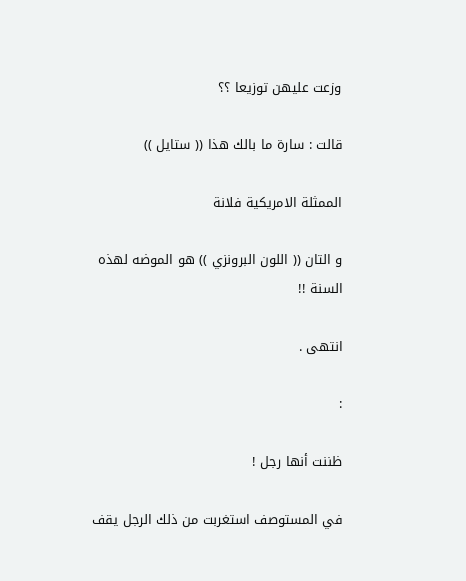وزعت عليهن توزيعا ؟؟

قالت : سارة ما بالك هذا (( ستايل ))

الممثلة الامريكية فلانة

و التان (( اللون البرونزي )) هو الموضه لهذه السنة !!

انتهى .

:

ظننت أنها رجل !

في المستوصف استغربت من ذلك الرجل يقف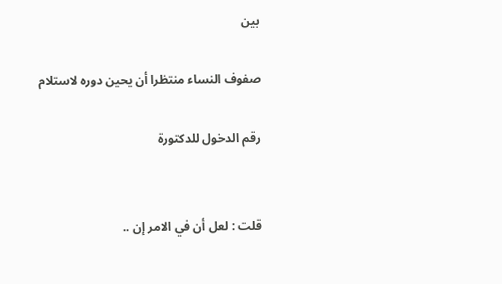بين

صفوف النساء منتظرا أن يحين دوره لاستلام

رقم الدخول للدكتورة


قلت : لعل أن في الامر إن ..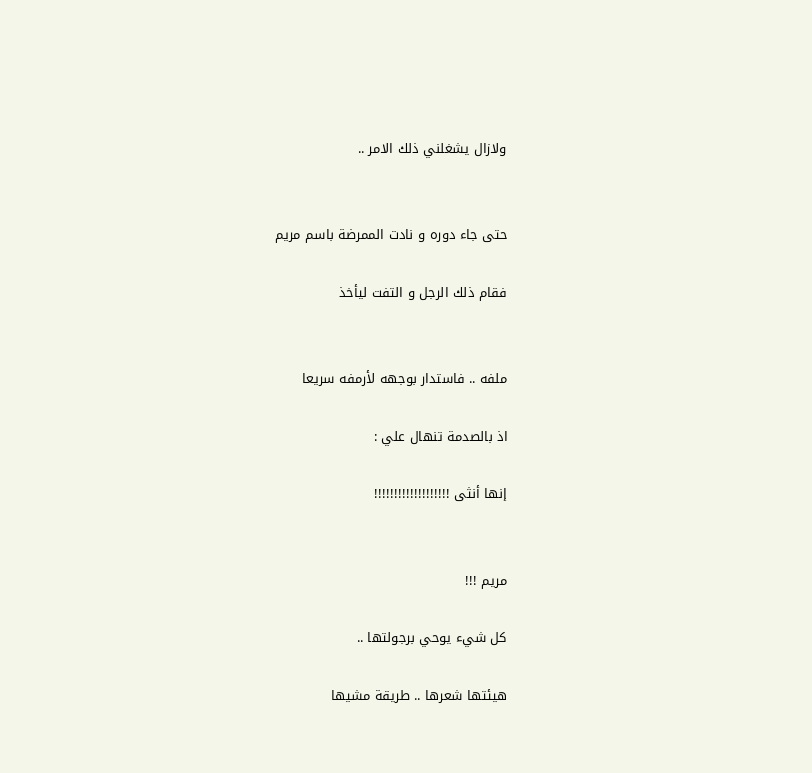ولازال يشغلني ذلك الامر ..


حتى جاء دوره و نادت الممرضة باسم مريم

فقام ذلك الرجل و التفت ليأخذ


ملفه .. فاستدار بوجهه لأرمفه سريعا

اذ بالصدمة تنهال علي :

إنها أنثى !!!!!!!!!!!!!!!!!!!


مريم !!!

كل شيء يوحي برجولتها ..

هيئتها شعرها .. طريقة مشيها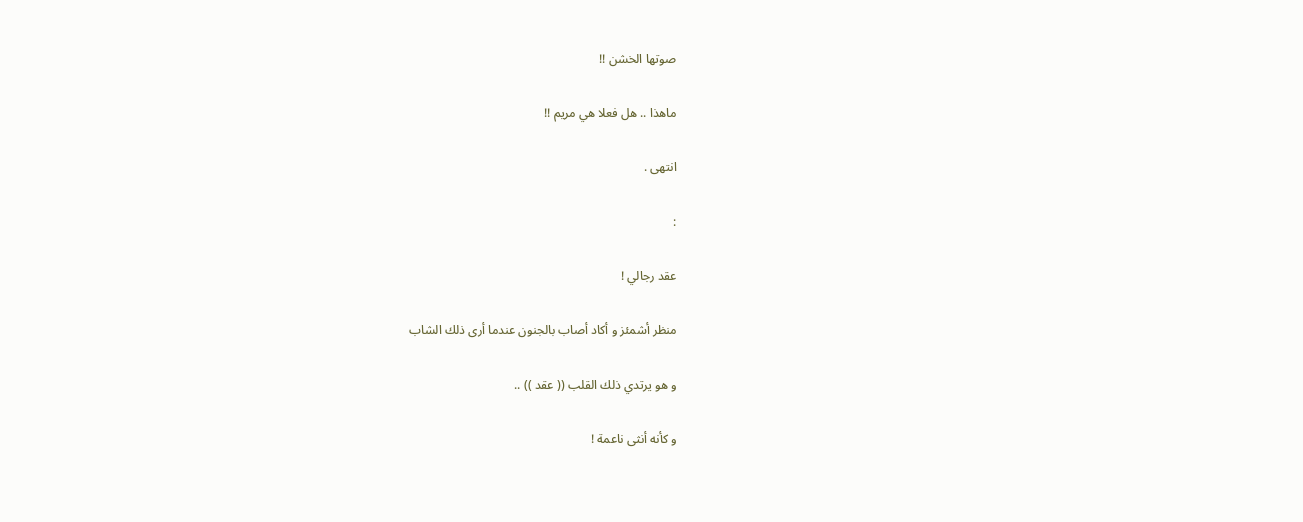صوتها الخشن !!

ماهذا .. هل فعلا هي مريم !!

انتهى .

:

عقد رجالي !

منظر أشمئز و أكاد أصاب بالجنون عندما أرى ذلك الشاب

و هو يرتدي ذلك القلب (( عقد )) ..

و كأنه أنثى ناعمة !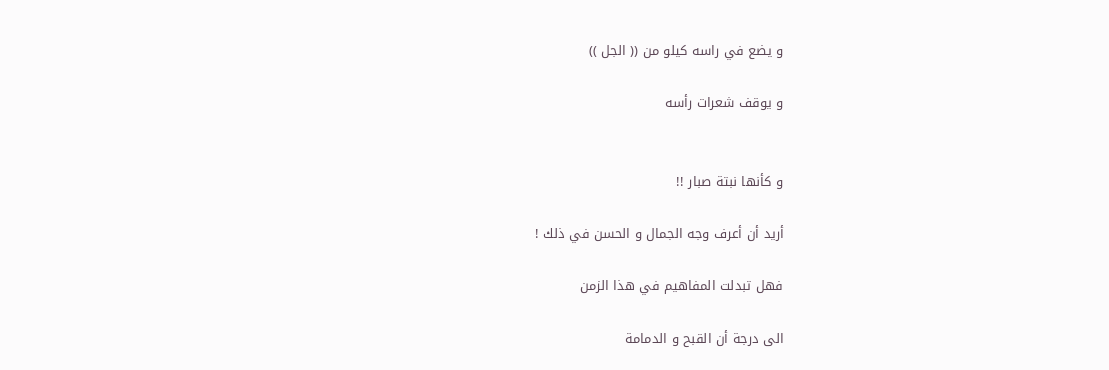و يضع في راسه كيلو من (( الجل ))

و يوقف شعرات رأسه


و كأنها نبتة صبار !!

أريد أن أعرف وجه الجمال و الحسن في ذلك !

فهل تبدلت المفاهيم في هذا الزمن

الى درجة أن القبح و الدمامة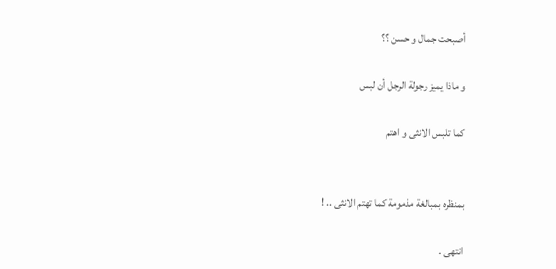أصبحت جمال و حسن ؟؟

و ماذا يميز رجولة الرجل أن لبس

كما تلبس الانثى و اهتم


بمنظره بمبالغة مذمومة كما تهتم الانثى .. !

انتهى .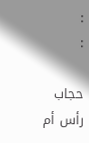:
:

حجاب رأس أم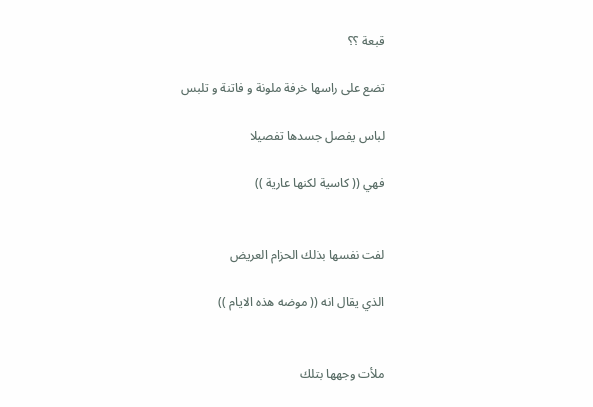قبعة ؟؟

تضع على راسها خرفة ملونة و فاتنة و تلبس

لباس يفصل جسدها تفصيلا

فهي (( كاسية لكنها عارية ))


لفت نفسها بذلك الحزام العريض

الذي يقال انه (( موضه هذه الايام ))


ملأت وجهها بتلك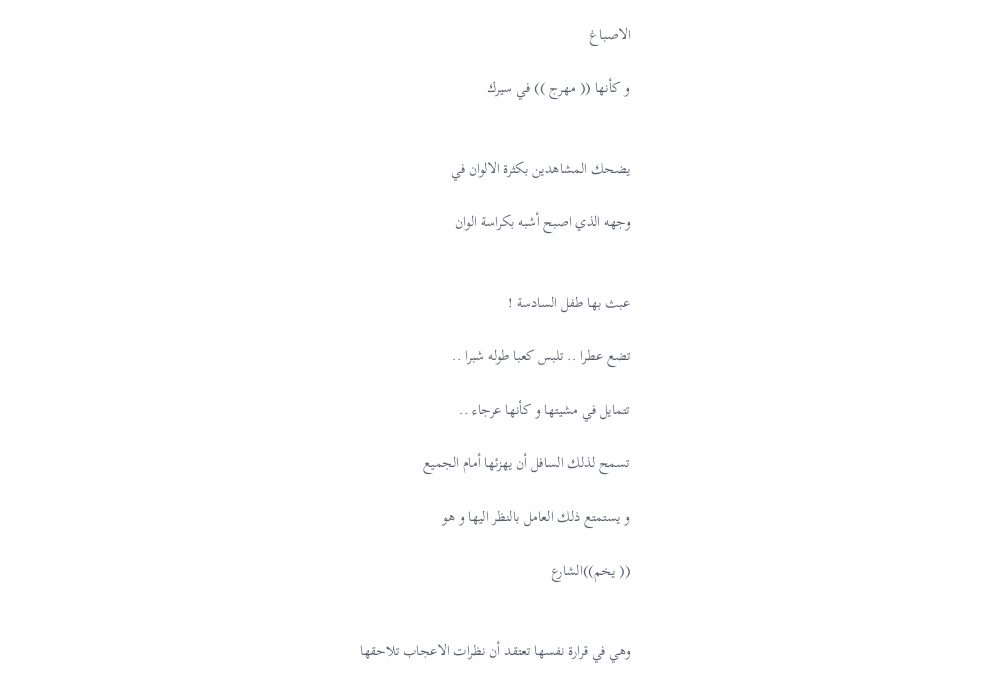الاصباغ

و كأنها (( مهرج )) في سيرك


يضحك المشاهدين بكثرة الالوان في

وجهه الذي اصبح أشبه بكراسة الوان


عبث بها طفل السادسة !

تضع عطرا .. تلبس كعبا طوله شبرا ..

تتمايل في مشيتها و كأنها عرجاء ..

تسمح لذلك السافل أن يهزئها أمام الجميع

و يستمتع ذلك العامل بالنظر اليها و هو

(( يخم))الشارع


وهي في قرارة نفسها تعتقد أن نظرات الاعجاب تلاحقها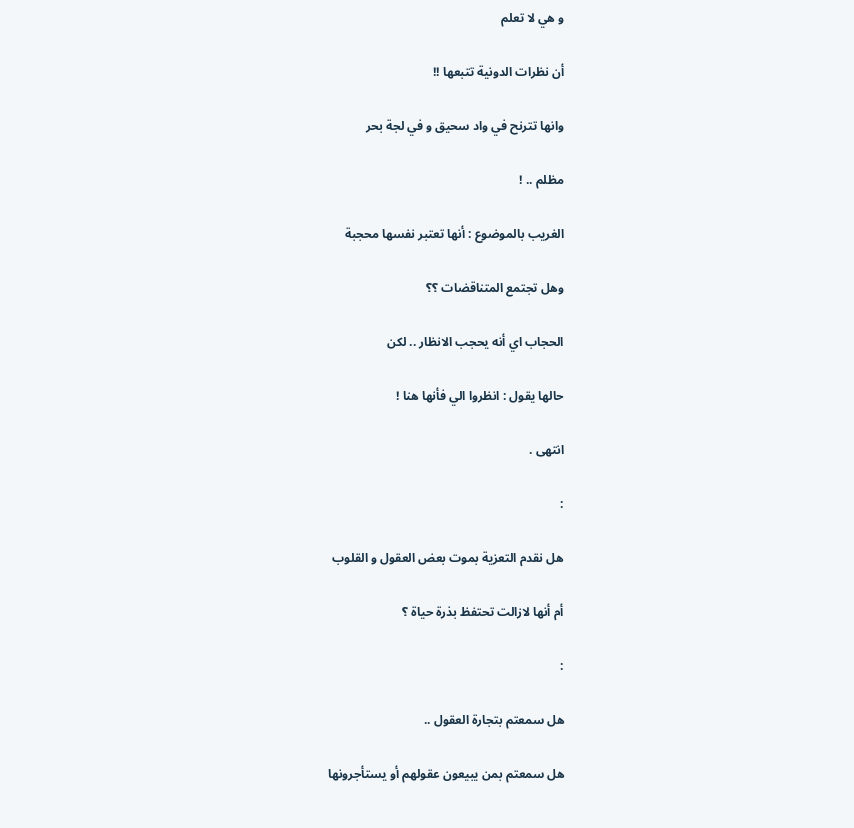و هي لا تعلم

أن نظرات الدونية تتبعها !!

وانها تترنح في واد سحيق و في لجة بحر

مظلم .. !

الغريب بالموضوع : أنها تعتبر نفسها محجبة

وهل تجتمع المتناقضات ؟؟

الحجاب اي أنه يحجب الانظار .. لكن

حالها يقول : انظروا الي فأنها هنا !

انتهى .

:

هل نقدم التعزية بموت بعض العقول و القلوب

أم أنها لازالت تحتفظ بذرة حياة ؟

:

هل سمعتم بتجارة العقول ..

هل سمعتم بمن يبيعون عقولهم أو يستأجرونها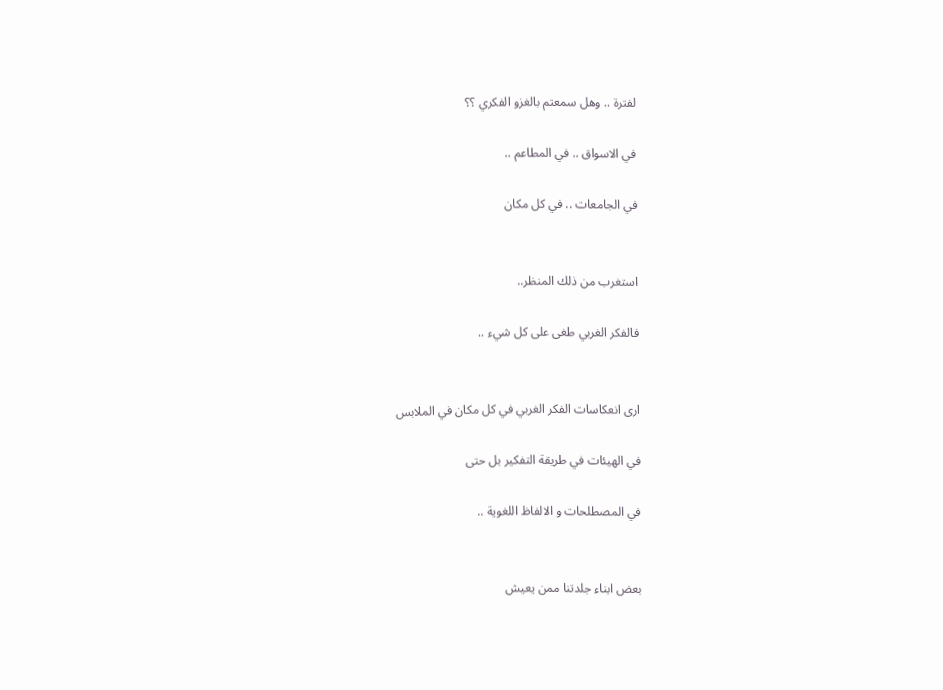لفترة .. وهل سمعتم بالغزو الفكري ؟؟

في الاسواق .. في المطاعم ..

في الجامعات .. في كل مكان


استغرب من ذلك المنظر..

فالفكر الغربي طغى على كل شيء ..


ارى انعكاسات الفكر الغربي في كل مكان في الملابس

في الهيئات في طريقة التفكير بل حتى

في المصطلحات و الالفاظ اللغوية ..


بعض ابناء جلدتنا ممن يعيش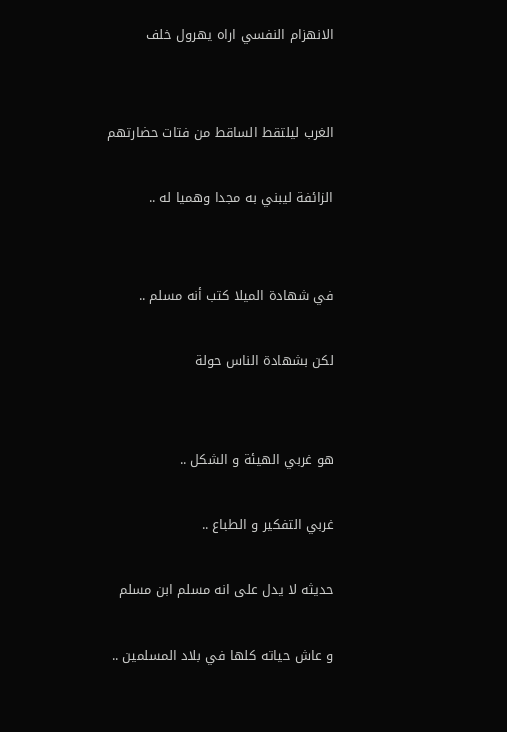الانهزام النفسي اراه يهرول خلف


الغرب ليلتقط الساقط من فتات حضارتهم

الزائفة ليبني به مجدا وهميا له ..


في شهادة الميلا كتب أنه مسلم ..

لكن بشهادة الناس حولة


هو غربي الهيئة و الشكل ..

غربي التفكير و الطباع ..

حديثه لا يدل على انه مسلم ابن مسلم

و عاش حياته كلها في بلاد المسلمين ..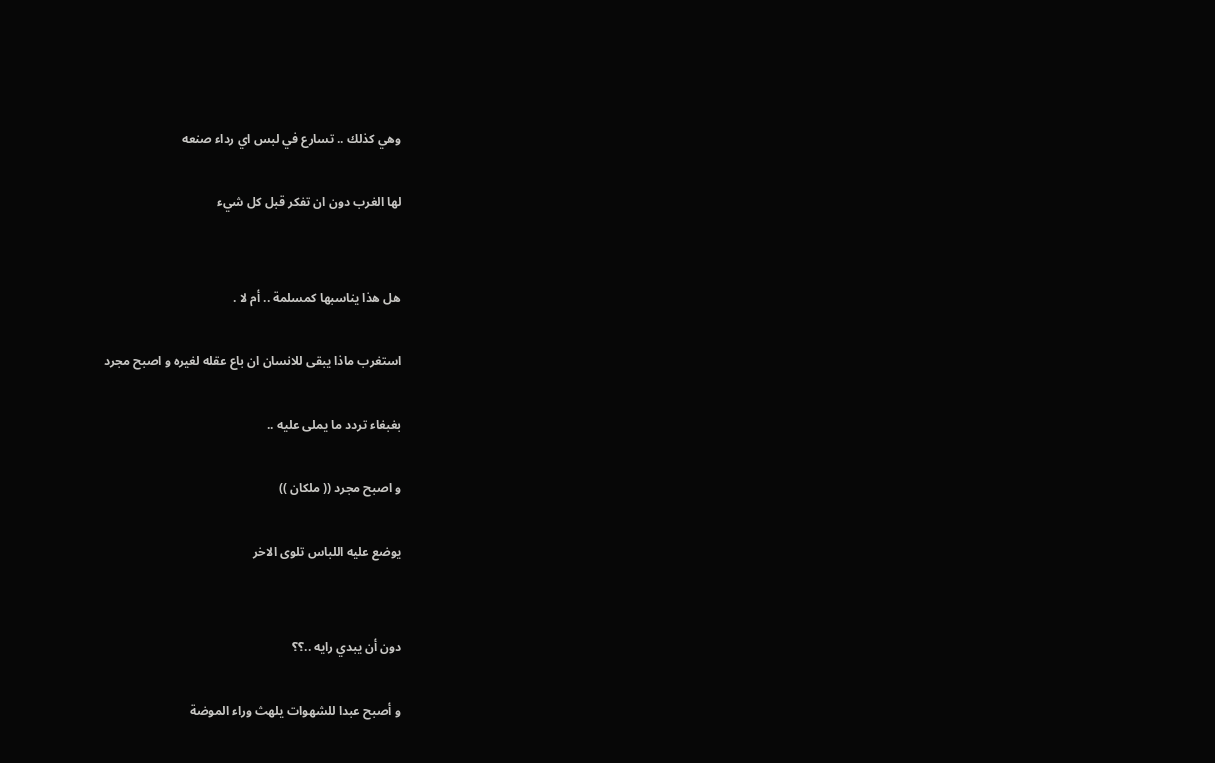وهي كذلك .. تسارع في لبس اي رداء صنعه

لها الغرب دون ان تفكر قبل كل شيء


هل هذا يناسبها كمسلمة .. أم لا .

استغرب ماذا يبقى للانسان ان باع عقله لغيره و اصبح مجرد

بغبغاء تردد ما يملى عليه ..

و اصبح مجرد (( ملكان ))

يوضع عليه اللباس تلوى الاخر


دون أن يبدي رايه ..؟؟

و أصبح عبدا للشهوات يلهث وراء الموضة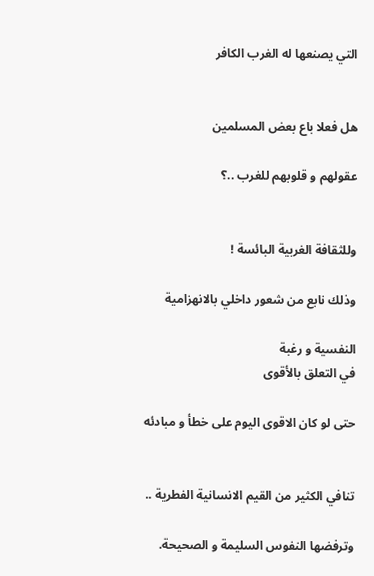التي يصنعها له الغرب الكافر


هل فعلا باع بعض المسلمين

عقولهم و قلوبهم للغرب ..؟


وللثقافة الغربية البائسة !

وذلك نابع من شعور داخلي بالانهزامية

النفسية و رغبة
في التعلق بالأقوى

حتى لو كان الاقوى اليوم على خطأ و مبادئه


تنافي الكثير من القيم الانسانية الفطرية ..

وترفضها النفوس السليمة و الصحيحة.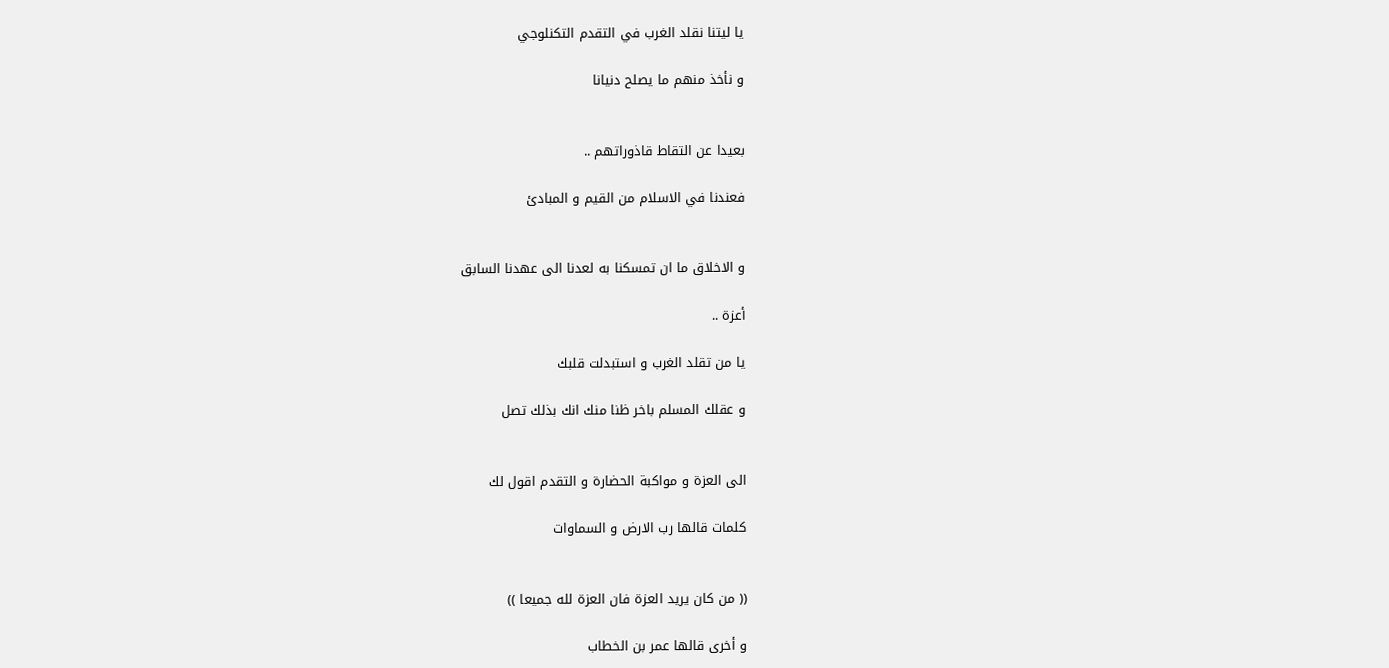يا ليتنا نقلد الغرب في التقدم التكنلوجي

و نأخذ منهم ما يصلح دنيانا


بعيدا عن التقاط قاذوراتهم ..

فعندنا في الاسلام من القيم و المبادئ


و الاخلاق ما ان تمسكنا به لعدنا الى عهدنا السابق

أعزة ..

يا من تقلد الغرب و استبدلت قلبك

و عقلك المسلم باخر ظنا منك انك بذلك تصل


الى العزة و مواكبة الحضارة و التقدم اقول لك

كلمات قالها رب الارض و السماوات


(( من كان يريد العزة فان العزة لله جميعا ))

و أخرى قالها عمر بن الخطاب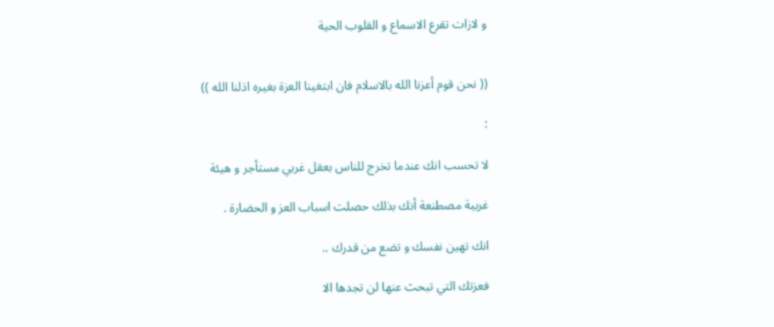و لازات تقرع الاسماع و القلوب الحية


(( نحن قوم أعزنا الله بالاسلام فان ابتغينا العزة بغيره اذلنا الله ))

:

لا تحسب انك عندما تخرج للناس بعقل غربي مستأجر و هيئة

غربية مصطنعة أنك بذلك حصلت اسباب العز و الحضارة .

انك تهين نفسك و تضع من قدرك ..

فعزتك التي تبحث عنها لن تجدها الا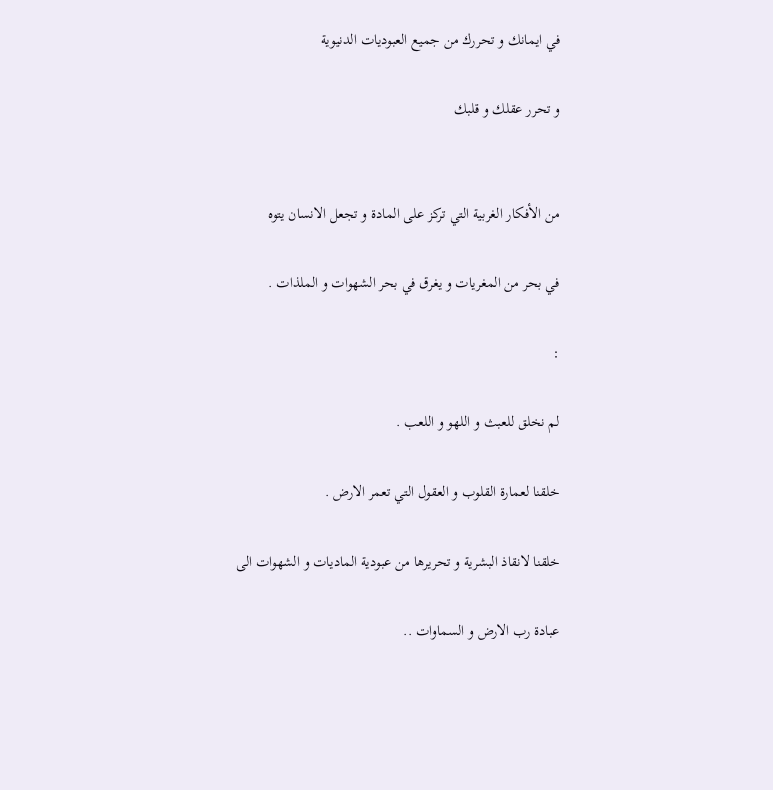في ايمانك و تحررك من جميع العبوديات الدنيوية

و تحرر عقلك و قلبك


من الأفكار الغربية التي تركز على المادة و تجعل الانسان يتوه

في بحر من المغريات و يغرق في بحر الشهوات و الملذات .

:

لم نخلق للعبث و اللهو و اللعب .

خلقنا لعمارة القلوب و العقول التي تعمر الارض .

خلقنا لانقاذ البشرية و تحريرها من عبودية الماديات و الشهوات الى

عبادة رب الارض و السماوات ..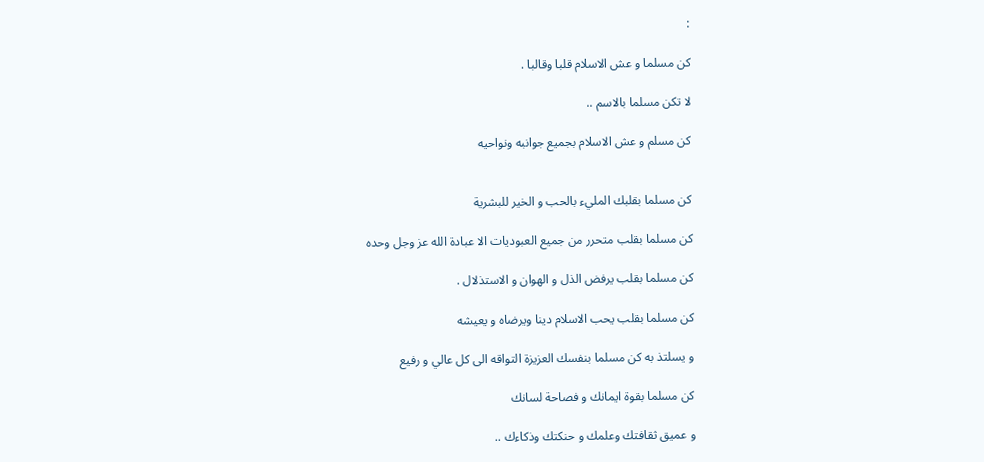:

كن مسلما و عش الاسلام قلبا وقالبا .

لا تكن مسلما بالاسم ..

كن مسلم و عش الاسلام بجميع جوانبه ونواحيه


كن مسلما بقلبك المليء بالحب و الخير للبشرية

كن مسلما بقلب متحرر من جميع العبوديات الا عبادة الله عز وجل وحده

كن مسلما بقلب يرفض الذل و الهوان و الاستذلال .

كن مسلما بقلب يحب الاسلام دينا ويرضاه و يعيشه

و يسلتذ به كن مسلما بنفسك العزيزة التواقه الى كل عالي و رفيع

كن مسلما بقوة ايمانك و فصاحة لسانك

و عميق ثقافتك وعلمك و حنكتك وذكاءك ..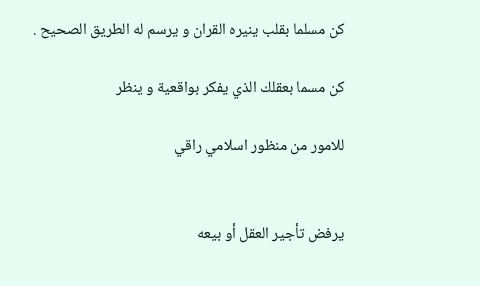كن مسلما بقلب ينيره القران و يرسم له الطريق الصحيح .

كن مسما بعقلك الذي يفكر بواقعية و ينظر

للامور من منظور اسلامي راقي


يرفض تأجير العقل أو بيعه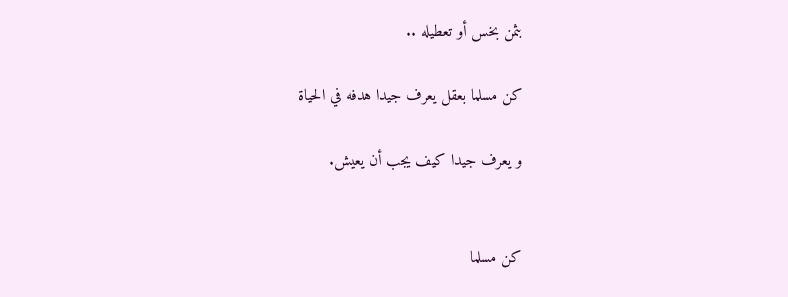بثمن بخس أو تعطيله ..

كن مسلما بعقل يعرف جيدا هدفه في الحياة

و يعرف جيدا كيف يجب أن يعيش.


كن مسلما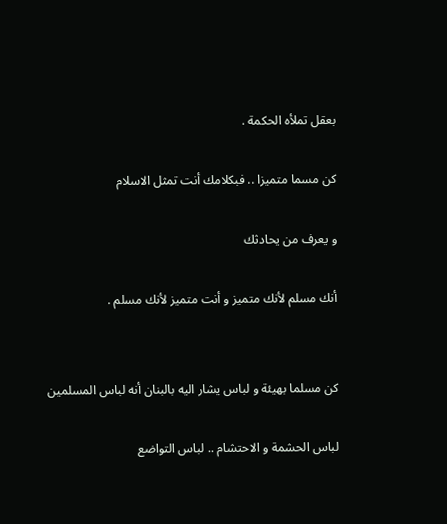بعقل تملأه الحكمة .

كن مسما متميزا .. فبكلامك أنت تمثل الاسلام

و يعرف من يحادثك

أنك مسلم لأنك متميز و أنت متميز لأنك مسلم .


كن مسلما بهيئة و لباس يشار اليه بالبنان أنه لباس المسلمين

لباس الحشمة و الاحتشام .. لباس التواضع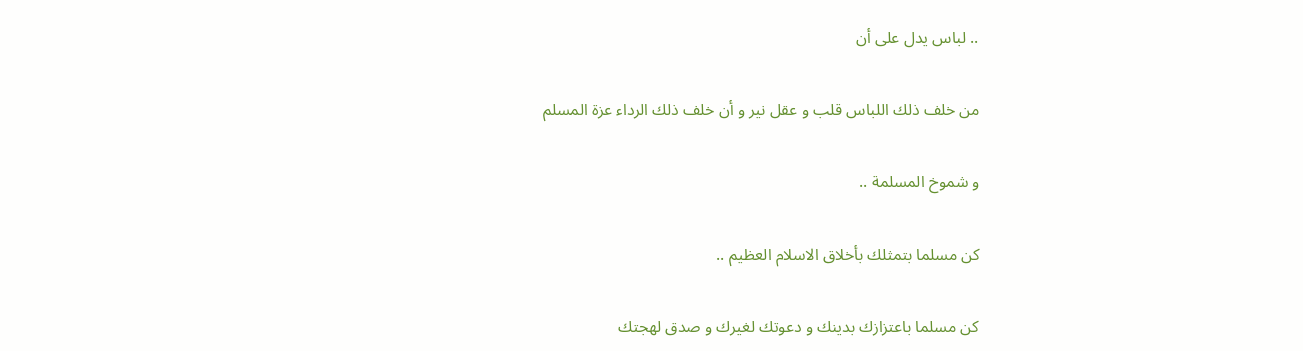.. لباس يدل على أن

من خلف ذلك اللباس قلب و عقل نير و أن خلف ذلك الرداء عزة المسلم

و شموخ المسلمة ..

كن مسلما بتمثلك بأخلاق الاسلام العظيم ..

كن مسلما باعتزازك بدينك و دعوتك لغيرك و صدق لهجتك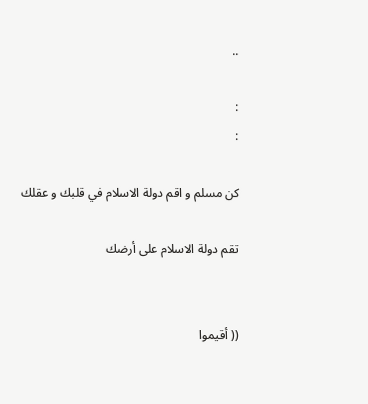..

:
:

كن مسلم و اقم دولة الاسلام في قلبك و عقلك

تقم دولة الاسلام على أرضك


(( أقيموا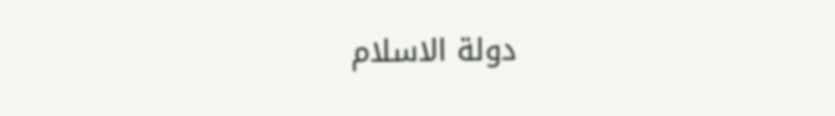دولة الاسلام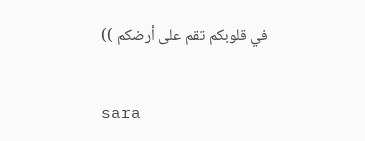في قلوبكم تقم على أرضكم ))


sara